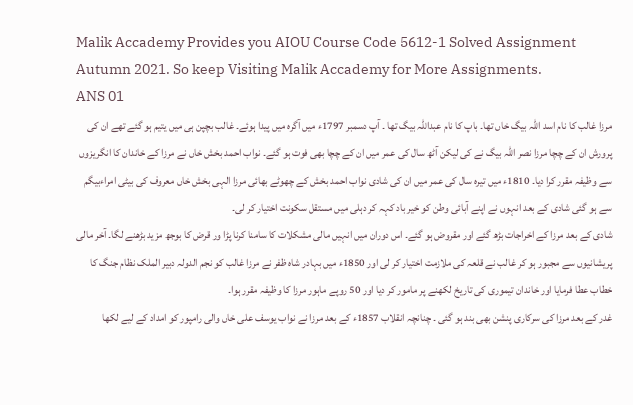Malik Accademy Provides you AIOU Course Code 5612-1 Solved Assignment Autumn 2021. So keep Visiting Malik Accademy for More Assignments.
ANS 01
مرزا غالب کا نام اسد اللہ بیگ خاں تھا۔ باپ کا نام عبداللہ بیگ تھا ۔ آپ دسمبر 1797ء میں آگرہ میں پیدا ہوئے۔ غالب بچپن ہی میں یتیم ہو گئے تھے ان کی پرورش ان کے چچا مرزا نصر اللہ بیگ نے کی لیکن آٹھ سال کی عمر میں ان کے چچا بھی فوت ہو گئے۔ نواب احمد بخش خاں نے مرزا کے خاندان کا انگریزوں سے وظیفہ مقرر کرا دیا۔ 1810ء میں تیرہ سال کی عمر میں ان کی شادی نواب احمد بخش کے چھوٹے بھائی مرزا الہی بخش خاں معروف کی بیٹی امراءبیگم سے ہو گئی شادی کے بعد انہوں نے اپنے آبائی وطن کو خیر باد کہہ کر دہلی میں مستقل سکونت اختیار کر لی۔
شادی کے بعد مرزا کے اخراجات بڑھ گئے اور مقروض ہو گئے۔ اس دوران میں انہیں مالی مشکلات کا سامنا کرنا پڑا ور قرض کا بوجھ مزید بڑھنے لگا۔ آخر مالی پریشانیوں سے مجبور ہو کر غالب نے قلعہ کی ملازمت اختیار کر لی اور 1850ء میں بہادر شاہ ظفر نے مرزا غالب کو نجم الدولہ دبیر الملک نظام جنگ کا خطاب عطا فرمایا اور خاندان تیموری کی تاریخ لکھنے پر مامور کر دیا اور 50 روپے ماہور مرزا کا وظیفہ مقرر ہوا۔
غدر کے بعد مرزا کی سرکاری پنشن بھی بند ہو گئی ۔ چنانچہ انقلاب 1857ء کے بعد مرزا نے نواب یوسف علی خاں والی رامپور کو امداد کے لیے لکھا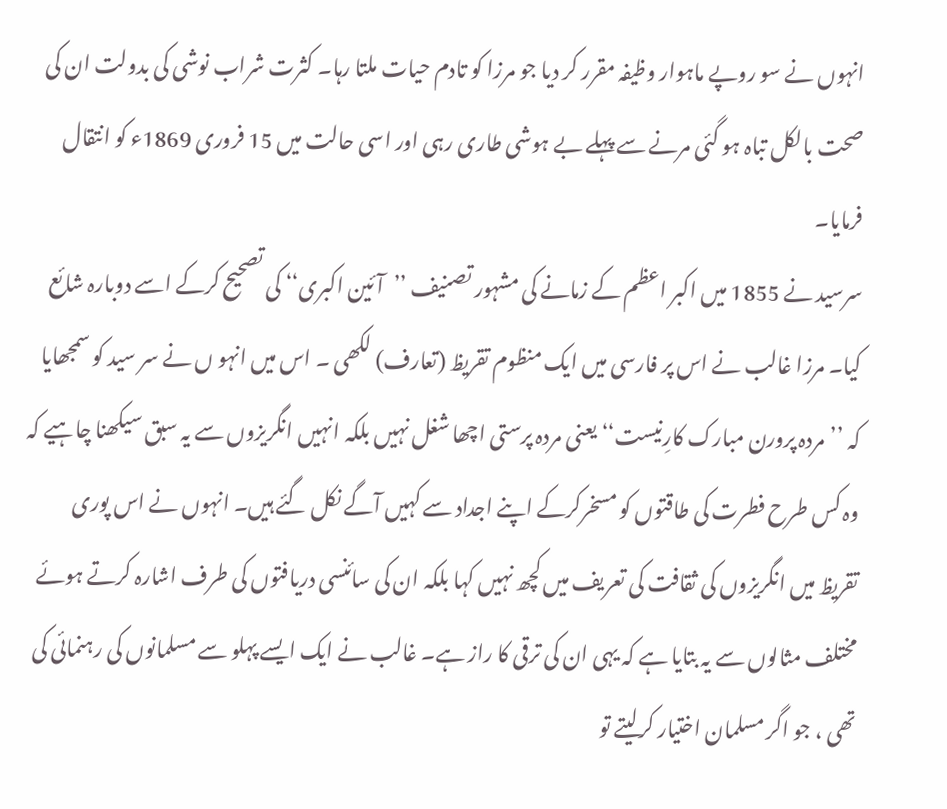انہوں نے سو روپے ماہوار وظیفہ مقرر کر دیا جو مرزا کو تادم حیات ملتا رہا۔ کثرت شراب نوشی کی بدولت ان کی صحت بالکل تباہ ہو گئی مرنے سے پہلے بے ہوشی طاری رہی اور اسی حالت میں 15 فروری 1869ء کو انتقال فرمایا۔
سرسید نے 1855 میں اکبر اعظم کے زمانے کی مشہور تصنیف ’’آئین اکبری‘‘ کی تصحیح کرکے اسے دوبارہ شائع کیا۔ مرزا غالب نے اس پر فارسی میں ایک منظوم تقریظ (تعارف) لکھی ۔ اس میں انہو ں نے سر سید کو سمجھایا کہ ’’مردہ پرورن مبارک کارِنیست‘‘ یعنی مردہ پرستی اچھا شغل نہیں بلکہ انہیں انگریزوں سے یہ سبق سیکھنا چاہیے کہ وہ کس طرح فطرت کی طاقتوں کو مسخرکرکے اپنے اجداد سے کہیں آگے نکل گئے ہیں۔ انہوں نے اس پوری تقریظ میں انگریزوں کی ثقافت کی تعریف میں کچھ نہیں کہا بلکہ ان کی سائنسی دریافتوں کی طرف اشارہ کرتے ہوئے مختلف مثالوں سے یہ بتایا ہے کہ یہی ان کی ترقی کا راز ہے۔ غالب نے ایک ایسے پہلو سے مسلمانوں کی رہنمائی کی تھی ، جو اگر مسلمان اختیار کرلیتے تو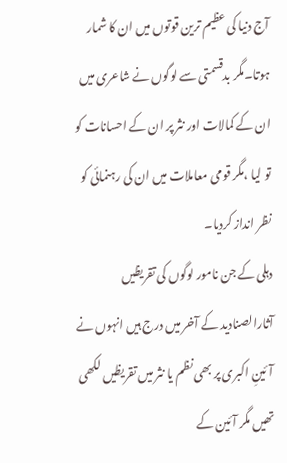آج دنیا کی عظیم ترین قوتوں میں ان کا شمار ہوتا۔مگر بدقسمتی سے لوگوں نے شاعری میں ان کے کمالات اور نثر پر ان کے احسانات کو تو لیا ،مگر قومی معاملات میں ان کی رہنمائی کو نظر انداز کردیا۔
دہلی کے جن نامور لوگوں کی تقریظیں آثارالصنادید کے آخر میں درج ہیں انہوں نے آئینِ اکبری پر بھی نظم یا نثر میں تقریظیں لکھی تھیں مگر آئین کے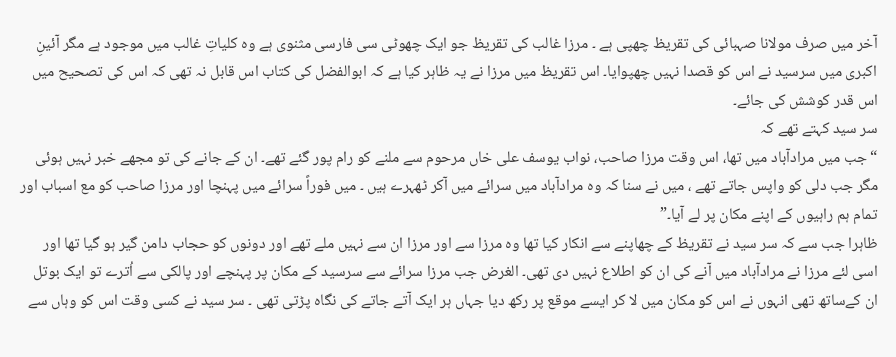آخر میں صرف مولانا صہبائی کی تقریظ چھپی ہے ۔ مرزا غالب کی تقریظ جو ایک چھوٹی سی فارسی مثنوی ہے وہ کلیاتِ غالب میں موجود ہے مگر آئینِ اکبری میں سرسید نے اس کو قصدا نہیں چھپوایا۔ اس تقریظ میں مرزا نے یہ ظاہر کیا ہے کہ ابوالفضل کی کتاب اس قابل نہ تھی کہ اس کی تصحیح میں اس قدر کوشش کی جائے۔
سر سید کہتے تھے کہ
“جب میں مرادآباد میں تھا، اس وقت مرزا صاحب، نواب یوسف علی خاں مرحوم سے ملنے کو رام پور گئے تھے۔ ان کے جانے کی تو مجھے خبر نہیں ہوئی مگر جب دلی کو واپس جاتے تھے ، میں نے سنا کہ وہ مرادآباد میں سرائے میں آکر ٹھہرے ہیں ۔ میں فوراً سرائے میں پہنچا اور مرزا صاحب کو مع اسباب اور تمام ہم راہیوں کے اپنے مکان پر لے آیا۔”
ظاہرا جب سے کہ سر سید نے تقریظ کے چھاپنے سے انکار کیا تھا وہ مرزا سے اور مرزا ان سے نہیں ملے تھے اور دونوں کو حجاب دامن گیر ہو گیا تھا اور اسی لئے مرزا نے مرادآباد میں آنے کی ان کو اطلاع نہیں دی تھی۔ الغرض جب مرزا سرائے سے سرسید کے مکان پر پہنچے اور پالکی سے اُترے تو ایک بوتل ان کےساتھ تھی انہوں نے اس کو مکان میں لا کر ایسے موقع پر رکھ دیا جہاں ہر ایک آتے جاتے کی نگاہ پڑتی تھی ۔ سر سید نے کسی وقت اس کو وہاں سے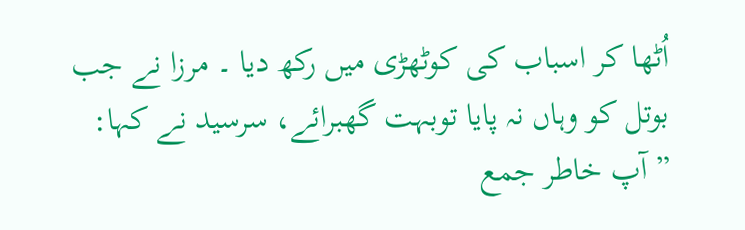اُٹھا کر اسباب کی کوٹھڑی میں رکھ دیا ۔ مرزا نے جب بوتل کو وہاں نہ پایا توبہت گھبرائے، سرسید نے کہا:
” آپ خاطر جمع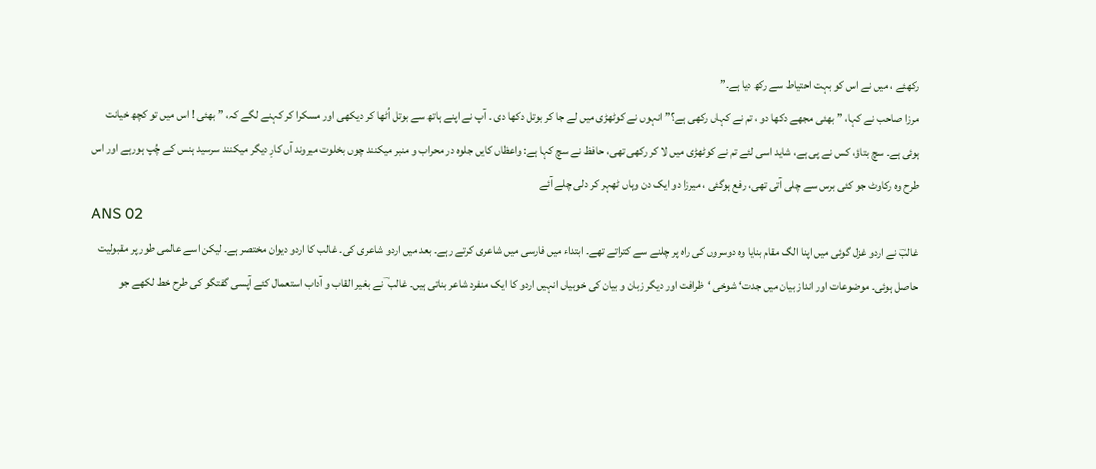رکھئے ، میں نے اس کو بہت احتیاط سے رکھ دیا ہے۔”
مرزا صاحب نے کہا، ” بھئی مجھے دکھا دو ، تم نے کہاں رکھی ہے؟” انہوں نے کوٹھڑی میں لے جا کر بوتل دکھا دی ۔ آپ نے اپنے ہاتھ سے بوتل اُٹھا کر دیکھی اور مسکرا کر کہنے لگے کہ، ” بھئی ! اس میں تو کچھ خیانت ہوئی ہے۔ سچ بتاؤ، کس نے پی ہے، شاید اسی لئے تم نے کوٹھڑی میں لا کر رکھی تھی، حافظ نے سچ کہا ہے: واعظاں کایں جلوہ در محراب و منبر میکنند چوں بخلوت میروند آں کارِ دیگر میکنند سرسید ہنس کے چُپ ہورہے اور اس طرح وہ رکاوٹ جو کئی برس سے چلی آتی تھی، رفع ہوگئی ، میرزا دو ایک دن وہاں ٹھہر کر دلی چلے آئے
ANS 02
غالبؔ نے اردو غزل گوئی میں اپنا الگ مقام بنایا وہ دوسروں کی راہ پر چلنے سے کتراتے تھے۔ ابتداء میں فارسی میں شاعری کرتے رہے۔ بعد میں اردو شاعری کی۔ غالب کا اردو دیوان مختصر ہے۔ لیکن اسے عالمی طور پر مقبولیت حاصل ہوئی۔ موضوعات اور انداز بیان میں جدت‘ شوخی ‘ظرافت اور دیگر زبان و بیان کی خوبیاں انہیں اردو کا ایک منفرد شاعر بناتی ہیں۔ غالب ؔ نے بغیر القاب و آداب استعمال کئے آپسی گفتگو کی طرح خط لکھے جو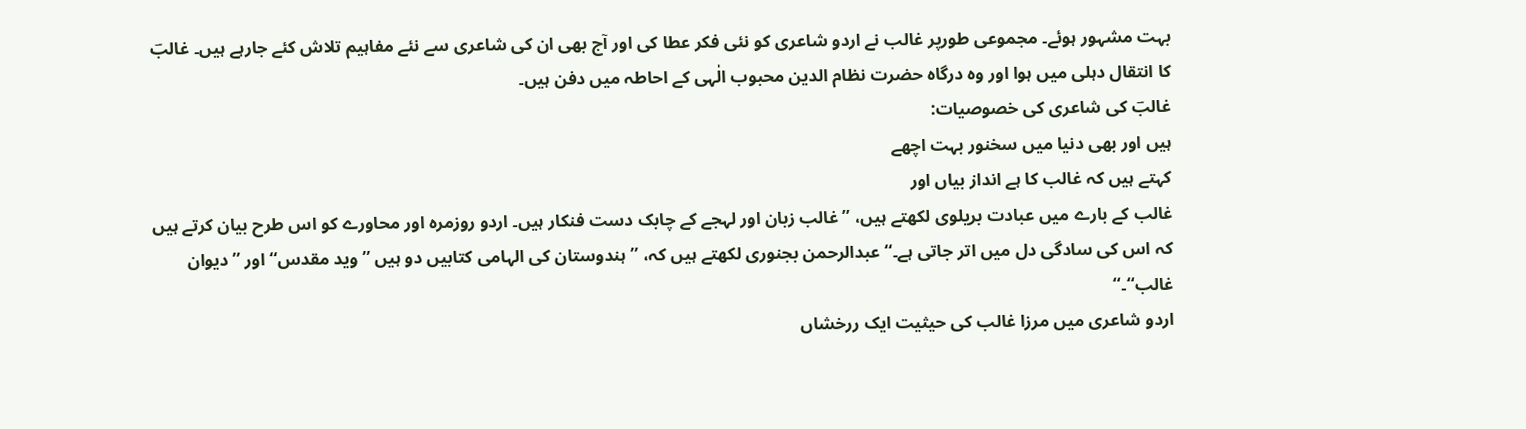بہت مشہور ہوئے۔ مجموعی طورپر غالب نے اردو شاعری کو نئی فکر عطا کی اور آج بھی ان کی شاعری سے نئے مفاہیم تلاش کئے جارہے ہیں۔ غالبؔ کا انتقال دہلی میں ہوا اور وہ درگاہ حضرت نظام الدین محبوب الٰہی کے احاطہ میں دفن ہیں۔
غالبؔ کی شاعری کی خصوصیات:
ہیں اور بھی دنیا میں سخنور بہت اچھے
کہتے ہیں کہ غالب کا ہے انداز بیاں اور
غالب کے بارے میں عبادت بریلوی لکھتے ہیں، ’’غالب زبان اور لہجے کے چابک دست فنکار ہیں۔ اردو روزمرہ اور محاورے کو اس طرح بیان کرتے ہیں کہ اس کی سادگی دل میں اتر جاتی ہے۔‘‘عبدالرحمن بجنوری لکھتے ہیں کہ، ’’ہندوستان کی الہامی کتابیں دو ہیں ’’وید مقدس‘‘ اور ’’دیوان غالب‘‘۔‘‘
اردو شاعری میں مرزا غالب کی حیثیت ایک ررخشاں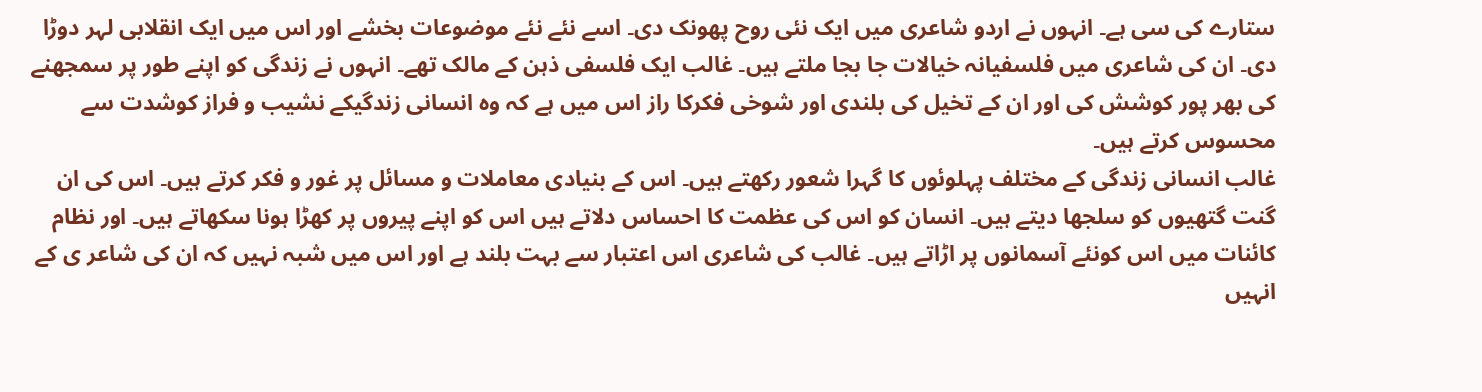ستارے کی سی ہے۔ انہوں نے اردو شاعری میں ایک نئی روح پھونک دی۔ اسے نئے نئے موضوعات بخشے اور اس میں ایک انقلابی لہر دوڑا دی۔ ان کی شاعری میں فلسفیانہ خیالات جا بجا ملتے ہیں۔ غالب ایک فلسفی ذہن کے مالک تھے۔ انہوں نے زندگی کو اپنے طور پر سمجھنے کی بھر پور کوشش کی اور ان کے تخیل کی بلندی اور شوخی فکرکا راز اس میں ہے کہ وہ انسانی زندگیکے نشیب و فراز کوشدت سے محسوس کرتے ہیں۔
غالب انسانی زندگی کے مختلف پہلوئوں کا گہرا شعور رکھتے ہیں۔ اس کے بنیادی معاملات و مسائل پر غور و فکر کرتے ہیں۔ اس کی ان گنت گتھیوں کو سلجھا دیتے ہیں۔ انسان کو اس کی عظمت کا احساس دلاتے ہیں اس کو اپنے پیروں پر کھڑا ہونا سکھاتے ہیں۔ اور نظام کائنات میں اس کونئے آسمانوں پر اڑاتے ہیں۔ غالب کی شاعری اس اعتبار سے بہت بلند ہے اور اس میں شبہ نہیں کہ ان کی شاعر ی کے انہیں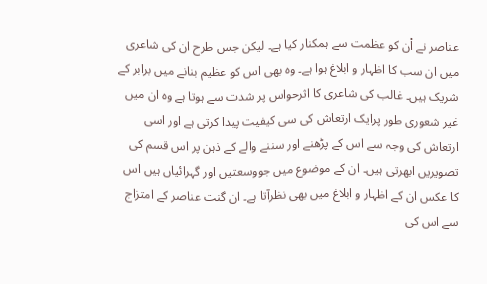عناصر نے اْن کو عظمت سے ہمکنار کیا ہے۔ لیکن جس طرح ان کی شاعری میں ان سب کا اظہار و ابلاغ ہوا ہے۔ وہ بھی اس کو عظیم بنانے میں برابر کے شریک ہیں۔ غالب کی شاعری کا اثرحواس پر شدت سے ہوتا ہے وہ ان میں غیر شعوری طور پرایک ارتعاش کی سی کیفیت پیدا کرتی ہے اور اسی ارتعاش کی وجہ سے اس کے پڑھنے اور سننے والے کے ذہن پر اس قسم کی تصویریں ابھرتی ہیں۔ ان کے موضوع میں جووسعتیں اور گہرائیاں ہیں اس کا عکس ان کے اظہار و ابلاغ میں بھی نظرآتا ہے۔ ان گنت عناصر کے امتزاج سے اس کی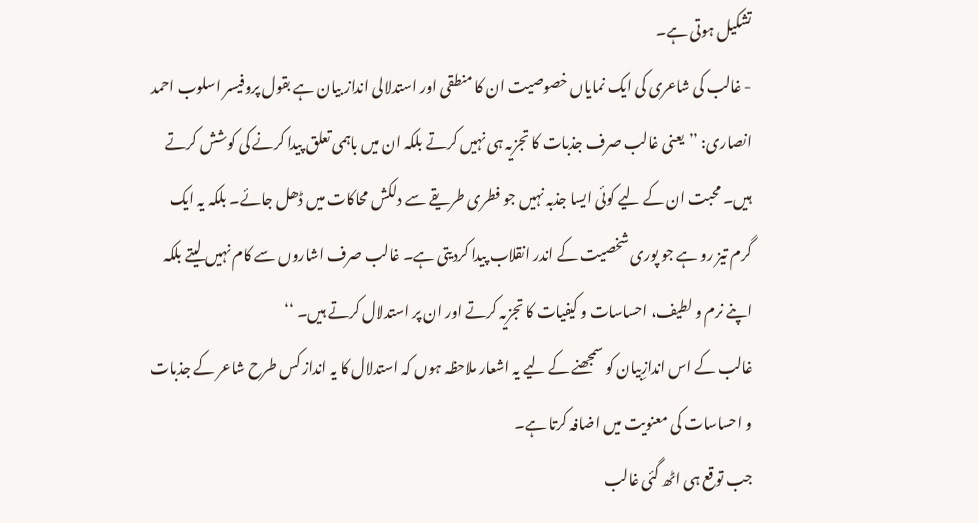تشکیل ہوتی ہے۔
- غالب کی شاعری کی ایک نمایاں خصوصیت ان کا منطقی اور استدلالی انداز بیان ہے بقول پروفیسر اسلوب احمد انصاری: ’’یعنی غالب صرف جذبات کا تجزیہ ہی نہیں کرتے بلکہ ان میں باہمی تعلق پیدا کرنے کی کوشش کرتے ہیں۔ محبت ان کے لیے کوئی ایسا جذبہ نہیں جو فطری طریقے سے دلکش محاکات میں ڈھل جائے۔ بلکہ یہ ایک گرم تیز رو ہے جو پوری شخصیت کے اندر انقلاب پیدا کردیتی ہے۔ غالب صرف اشاروں سے کام نہیں لیتے بلکہ اپنے نرم و لطیف، احساسات و کیفیات کا تجزیہ کرتے اور ان پر استدلال کرتے ہیں۔ ‘‘
غالب کے اس اندازِبیان کو سمجھنے کے لیے یہ اشعار ملاحظہ ہوں کہ استدلال کا یہ انداز کس طرح شاعر کے جذبات و احساسات کی معنویت میں اضافہ کرتا ہے۔
جب توقع ہی اٹھ گئی غالب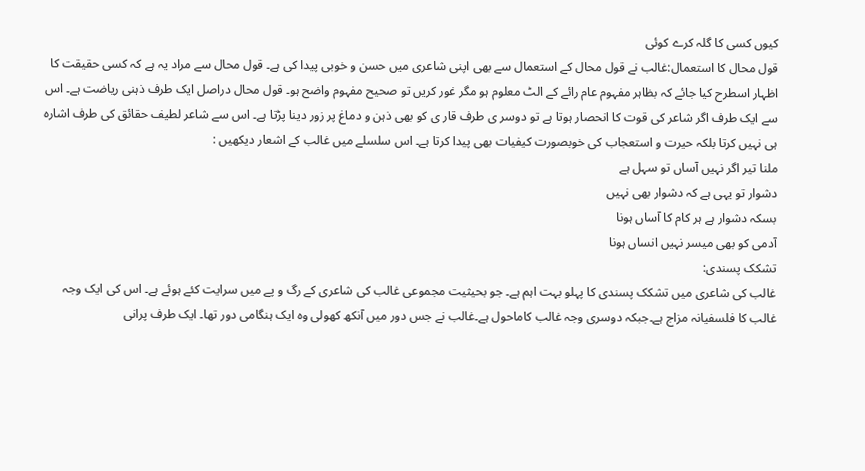کیوں کسی کا گلہ کرے کوئی
قول محال کا استعمال:غالب نے قول محال کے استعمال سے بھی اپنی شاعری میں حسن و خوبی پیدا کی ہے۔ قول محال سے مراد یہ ہے کہ کسی حقیقت کا اظہار اسطرح کیا جائے کہ بظاہر مفہوم عام رائے کے الٹ معلوم ہو مگر غور کریں تو صحیح مفہوم واضح ہو۔ قول محال دراصل ایک طرف ذہنی ریاضت ہے۔ اس سے ایک طرف اگر شاعر کی قوت کا انحصار ہوتا ہے تو دوسر ی طرف قار ی کو بھی ذہن و دماغ پر زور دینا پڑتا ہے۔ اس سے شاعر لطیف حقائق کی طرف اشارہ ہی نہیں کرتا بلکہ حیرت و استعجاب کی خوبصورت کیفیات بھی پیدا کرتا ہے۔ اس سلسلے میں غالب کے اشعار دیکھیں :
ملنا تیر اگر نہیں آساں تو سہل ہے
دشوار تو یہی ہے کہ دشوار بھی نہیں
بسکہ دشوار ہے ہر کام کا آساں ہونا
آدمی کو بھی میسر نہیں انساں ہونا
تشکک پسندی:
غالب کی شاعری میں تشکک پسندی کا پہلو بہت اہم ہے۔ جو بحیثیت مجموعی غالب کی شاعری کے رگ و پے میں سرایت کئے ہوئے ہے۔ اس کی ایک وجہ غالب کا فلسفیانہ مزاج ہے۔جبکہ دوسری وجہ غالب کاماحول ہے۔غالب نے جس دور میں آنکھ کھولی وہ ایک ہنگامی دور تھا۔ ایک طرف پرانی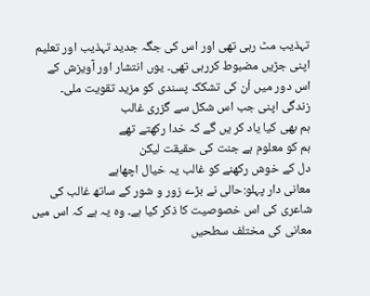تہذیب مٹ رہی تھی اور اس کی جگہ جدید تہذیب اور تعلیم اپنی جڑیں مضبوط کررہی تھی۔ یوں انتشار اور آویزش کے اس دور میں اْن کی تشکک پسندی کو مزید تقویت ملی۔
زندگی اپنی جب اس شکل سے گزری غالب
ہم بھی کیا یاد کر یں گے کہ خدا رکھتے تھے
ہم کو معلوم ہے جنت کی حقیقت لیکن
دل کے خوش رکھنے کو غالب یہ خیال اچھاہے
معانی دار پہلو:حالی نے بڑے زور و شور کے ساتھ غالب کی شاعری کی اس خصوصیت کا ذکر کیا ہے۔ وہ یہ ہے کہ اس میں معانی کی مختلف سطحیں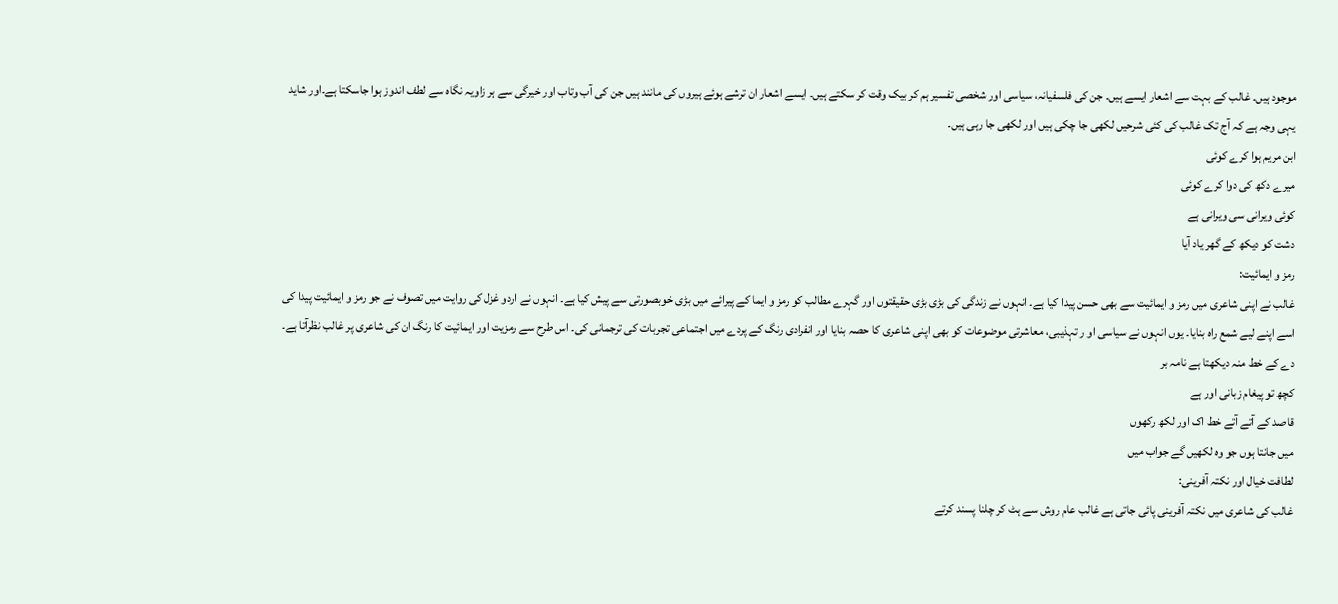موجود ہیں۔ غالب کے بہت سے اشعار ایسے ہیں۔ جن کی فلسفیانہ، سیاسی اور شخصی تفسیر ہم کر بیک وقت کر سکتے ہیں۔ ایسے اشعار ان ترشے ہوئے ہیروں کی مانند ہیں جن کی آب وتاب اور خیرگی سے ہر زاویہ نگاہ سے لطف اندوز ہوا جاسکتا ہے۔اور شاید یہی وجہ ہے کہ آج تک غالب کی کئی شرحیں لکھی جا چکی ہیں اور لکھی جا رہی ہیں۔
ابن مریم ہوا کرے کوئی
میرے دکھ کی دوا کرے کوئی
کوئی ویرانی سی ویرانی ہے
دشت کو دیکھ کے گھر یاد آیا
رمز و ایمائیت:
غالب نے اپنی شاعری میں رمز و ایمائیت سے بھی حسن پیدا کیا ہے۔ انہوں نے زندگی کی بڑی بڑی حقیقتوں اور گہرے مطالب کو رمز و ایما کے پیرائے میں بڑی خوبصورتی سے پیش کیا ہے۔ انہوں نے اردو غزل کی روایت میں تصوف نے جو رمز و ایمائیت پیدا کی اسے اپنے لیے شمع راہ بنایا۔ یوں انہوں نے سیاسی او ر تہذیبی، معاشرتی موضوعات کو بھی اپنی شاعری کا حصہ بنایا اور انفرادی رنگ کے پردے میں اجتماعی تجربات کی ترجمانی کی۔ اس طرح سے رمزیت اور ایمائیت کا رنگ ان کی شاعری پر غالب نظرآتا ہے۔
دے کے خط منہ دیکھتا ہے نامہ بر
کچھ تو پیغام زبانی اور ہے
قاصد کے آتے آتے خط اک اور لکھ رکھوں
میں جانتا ہوں جو وہ لکھیں گے جواب میں
لطافت خیال اور نکتہ آفرینی:
غالب کی شاعری میں نکتہ آفرینی پائی جاتی ہے غالب عام روش سے ہٹ کر چلنا پسند کرتے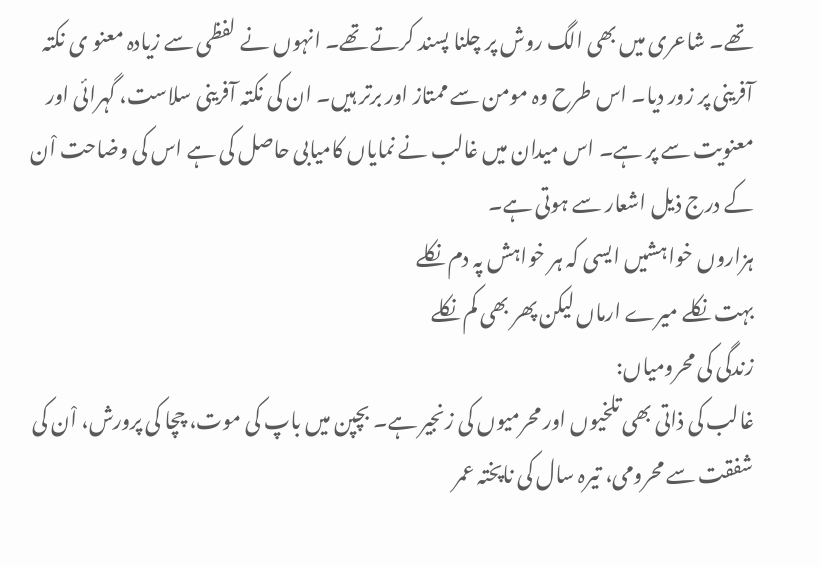تھے۔ شاعری میں بھی الگ روش پر چلنا پسند کرتے تھے۔ انہوں نے لفظی سے زیادہ معنو ی نکتہ آفرینی پر زور دیا۔ اس طرح وہ مومن سے ممتاز اور برتر ہیں۔ ان کی نکتہ آفرینی سلاست، گہرائی اور معنویت سے پر ہے۔ اس میدان میں غالب نے نمایاں کامیابی حاصل کی ہے اس کی وضاحت اْن کے درج ذیل اشعار سے ہوتی ہے۔
ہزاروں خواہشیں ایسی کہ ہر خواہش پہ دم نکلے
بہت نکلے میرے ارماں لیکن پھر بھی کم نکلے
زندگی کی محرومیاں:
غالب کی ذاتی بھی تلخیوں اور محرمیوں کی زنجیر ہے۔ بچپن میں باپ کی موت، چچا کی پرورش، اْن کی شفقت سے محرومی، تیرہ سال کی ناپختہ عمر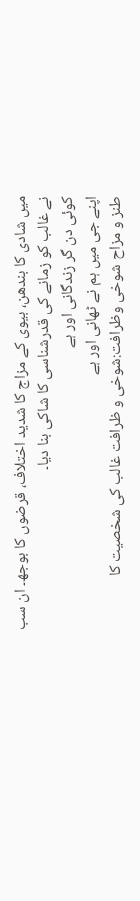میں شادی کا بندھن، بیوی کے مزاج کا شدید اختلاف، قرضوں کا بوجھ۔ ان سب نے غالب کو زمانے کی قدرشناسی کا شاکی بنا دیا۔
کوئی دن گر زندگانی اور ہے
اپنے جی میں ہم نے ٹھانی اور ہے
طنز و مزاح شوخی وظرافت:شوخی و ظرافت غالب کی شخصیت کا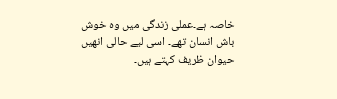خاصہ ہے۔عملی زندگی میں وہ خوش باش انسان تھے۔ اسی لیے حالی انھیں حیوان ظریف کہتے ہیں۔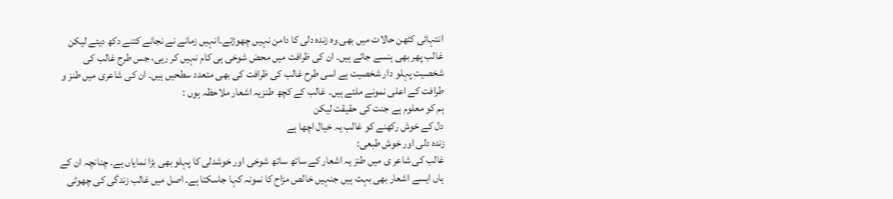انتہائی کٹھن حالات میں بھی وہ زندہ دلی کا دامن نہیں چھوڑتے۔انہیں زمانے نے نجانے کتنے دکھ دیئے لیکن غالب پھر بھی ہنسے جاتے ہیں۔ ان کی ظرافت میں محض شوخی ہی کام نہیں کر رہی، جس طرح غالب کی شخصیت پہلو دار شخصیت ہے اسی طرح غالب کی ظرافت کی بھی متعدد سطحیں ہیں۔ ان کی شاعری میں طنز و طرافت کے اعلی نمونے ملتے ہیں۔ غالب کے کچھ طنزیہ اشعار ملاحظہ ہوں :
ہم کو معلوم ہے جنت کی حقیقت لیکن
دل کے خوش رکھنے کو غالب یہ خیال اچھا ہے
زندہ دلی اور خوش طبعی:
غالب کی شاعر ی میں طنز یہ اشعار کے ساتھ ساتھ شوخی اور خوشدلی کا پہلو بھی بڑا نمایاں ہے۔ چنانچہ ان کے ہاں ایسے اشعار بھی بہت ہیں جنہیں خالص مزاح کا نمونہ کہا جاسکتا ہے۔ اصل میں غالب زندگی کی چھوٹی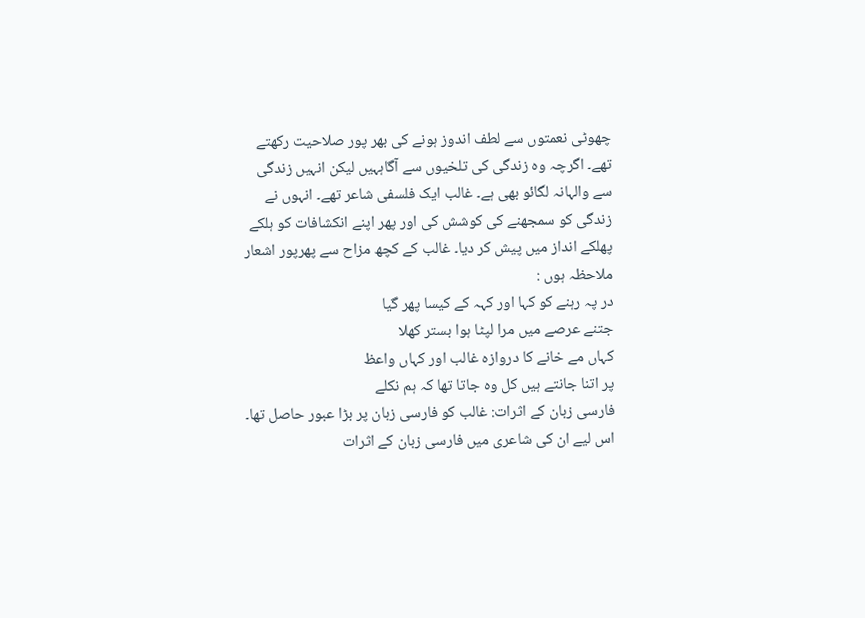چھوٹی نعمتوں سے لطف اندوز ہونے کی بھر پور صلاحیت رکھتے تھے۔ اگرچہ وہ زندگی کی تلخیوں سے آگاہہیں لیکن انہیں زندگی سے والہانہ لگائو بھی ہے۔ غالب ایک فلسفی شاعر تھے۔ انہوں نے زندگی کو سمجھنے کی کوشش کی اور پھر اپنے انکشافات کو ہلکے پھلکے انداز میں پیش کر دیا۔ غالب کے کچھ مزاح سے پھرپور اشعار ملاحظہ ہوں :
در پہ رہنے کو کہا اور کہہ کے کیسا پھر گیا
جتنے عرصے میں مرا لپٹا ہوا بستر کھلا
کہاں مے خانے کا دروازہ غالب اور کہاں واعظ
پر اتنا جانتے ہیں کل وہ جاتا تھا کہ ہم نکلے
فارسی زبان کے اثرات: غالب کو فارسی زبان پر بڑا عبور حاصل تھا۔ اس لیے ان کی شاعری میں فارسی زبان کے اثرات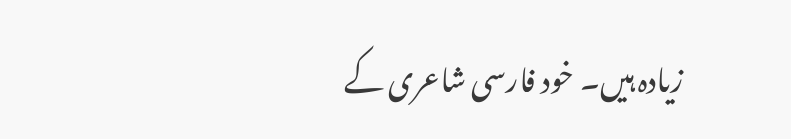زیادہ ہیں۔ خود فارسی شاعری کے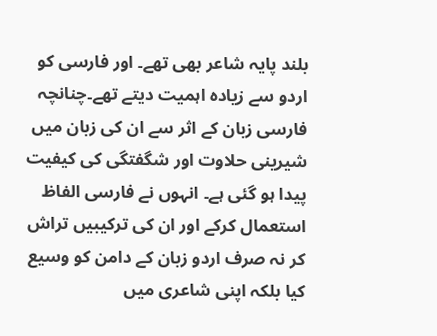بلند پایہ شاعر بھی تھے۔ اور فارسی کو اردو سے زیادہ اہمیت دیتے تھے۔چنانچہ فارسی زبان کے اثر سے ان کی زبان میں شیرینی حلاوت اور شگفتگی کی کیفیت پیدا ہو گئی ہے۔ انہوں نے فارسی الفاظ استعمال کرکے اور ان کی ترکیبیں تراش کر نہ صرف اردو زبان کے دامن کو وسیع کیا بلکہ اپنی شاعری میں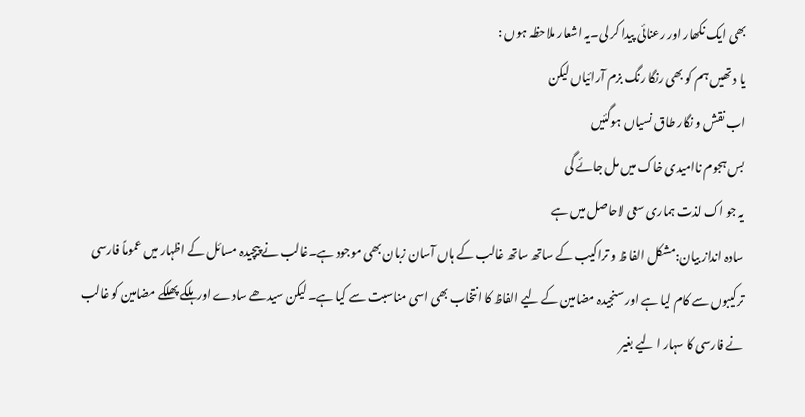بھی ایک نکھار اور رعنائی پیدا کر لی۔یہ اشعار ملاحظہ ہوں :
یا د تھیں ہم کو بھی رنگا رنگ بزم آرائیاں لیکن
اب نقش و نگار طاق نسیاں ہوگئیں
بس ہجوم ناامیدی خاک میں مل جائے گی
یہ جو اک لذت ہماری سعی لاحاصل میں ہے
سادہ انداز بیان:مشکل الفا ظ و تراکیب کے ساتھ ساتھ غالب کے ہاں آسان زبان بھی موجود ہے۔غالب نے پیچیدہ مسائل کے اظہار میں عموماً فارسی ترکیبوں سے کام لیا ہے اور سنجیدہ مضامین کے لیے الفاظ کا انتخاب بھی اسی مناسبت سے کیا ہے۔ لیکن سیدھے سادے اور ہلکے پھلکے مضامین کو غالب نے فارسی کا سہار ا لیے بغیر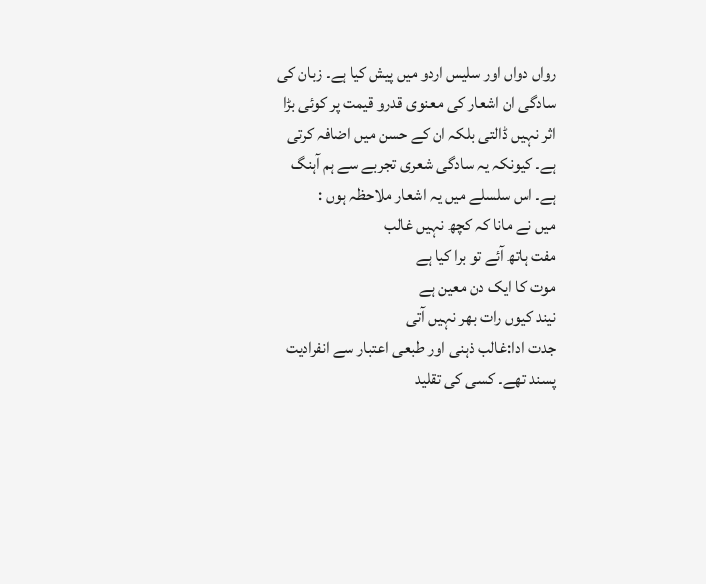رواں دواں اور سلیس اردو میں پیش کیا ہے۔ زبان کی سادگی ان اشعار کی معنوی قدرو قیمت پر کوئی بڑا اثر نہیں ڈالتی بلکہ ان کے حسن میں اضافہ کرتی ہے۔ کیونکہ یہ سادگی شعری تجربے سے ہم آہنگ ہے۔ اس سلسلے میں یہ اشعار ملاحظہ ہوں :
میں نے مانا کہ کچھ نہیں غالب
مفت ہاتھ آئے تو برا کیا ہے
موت کا ایک دن معین ہے
نیند کیوں رات بھر نہیں آتی
جدت ادا:غالب ذہنی اور طبعی اعتبار سے انفرادیت پسند تھے۔ کسی کی تقلید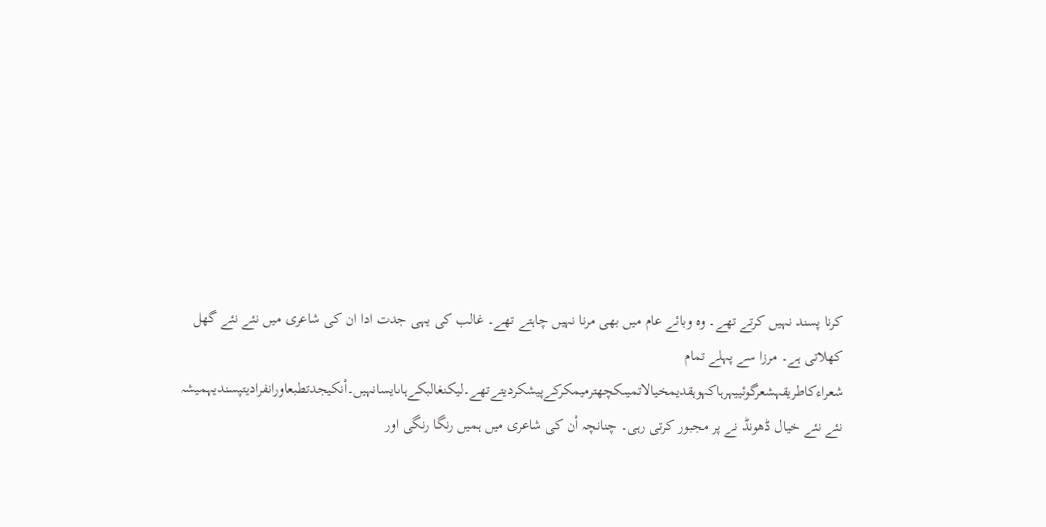کرنا پسند نہیں کرتے تھے۔ وہ وبائے عام میں بھی مرنا نہیں چاہتے تھے۔ غالب کی یہی جدت ادا ان کی شاعری میں نئے نئے گھل کھلاتی ہے۔ مرزا سے پہلے تمام شعراءکاطریقہشعرگوئییہرہاکہوہقدیمخیالاتمیںکچھترمیمکرکےپیشکردیتےتھے۔لیکنغالبکےہاںایسانہیں۔اْنکیجدتطبعاورانفرادیتپسندیہمیشہ نئے نئے خیال ڈھونڈ نے پر مجبور کرتی رہی۔ چنانچہ اْن کی شاعری میں ہمیں رنگا رنگی اور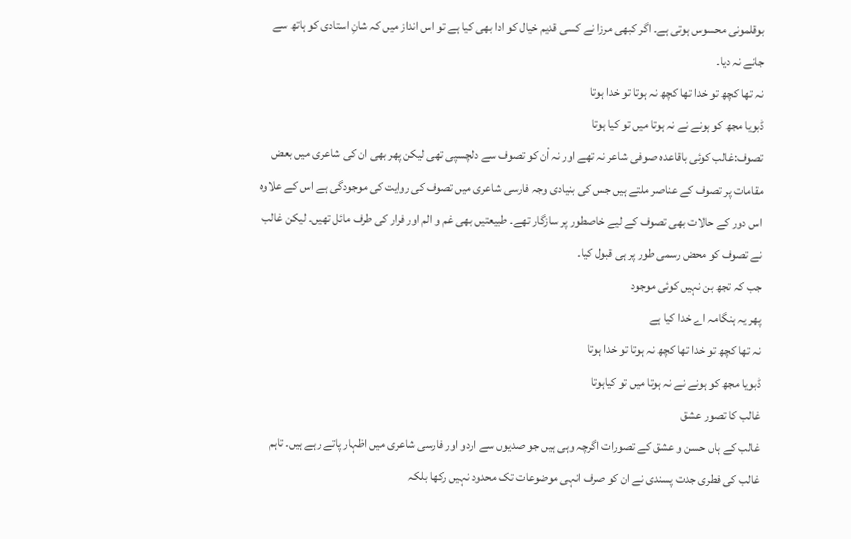بوقلمونی محسوس ہوتی ہے۔ اگر کبھی مرزا نے کسی قدیم خیال کو ادا بھی کیا ہے تو اس انداز میں کہ شانِ استادی کو ہاتھ سے جانے نہ دیا۔
نہ تھا کچھ تو خدا تھا کچھ نہ ہوتا تو خدا ہوتا
ڈبویا مجھ کو ہونے نے نہ ہوتا میں تو کیا ہوتا
تصوف:غالب کوئی باقاعدہ صوفی شاعر نہ تھے اور نہ اْن کو تصوف سے دلچسپی تھی لیکن پھر بھی ان کی شاعری میں بعض مقامات پر تصوف کے عناصر ملتے ہیں جس کی بنیادی وجہ فارسی شاعری میں تصوف کی روایت کی موجودگی ہے اس کے علاوہ اس دور کے حالات بھی تصوف کے لیے خاصطور پر سازگار تھے۔ طبیعتیں بھی غم و الم اور فرار کی طرف مائل تھیں۔ لیکن غالب نے تصوف کو محض رسمی طور پر ہی قبول کیا۔
جب کہ تجھ بن نہیں کوئی موجود
پھر یہ ہنگامہ اے خدا کیا ہے
نہ تھا کچھ تو خدا تھا کچھ نہ ہوتا تو خدا ہوتا
ڈبویا مجھ کو ہونے نے نہ ہوتا میں تو کیاہوتا
غالب کا تصور عشق
غالب کے ہاں حسن و عشق کے تصورات اگرچہ وہی ہیں جو صدیوں سے اردو اور فارسی شاعری میں اظہار پاتے رہے ہیں۔ تاہم غالب کی فطری جدت پسندی نے ان کو صرف انہی موضوعات تک محدود نہیں رکھا بلکہ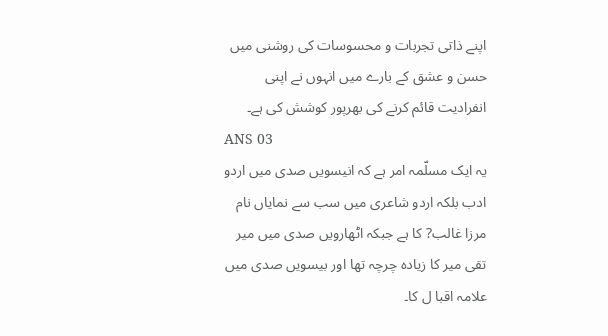اپنے ذاتی تجربات و محسوسات کی روشنی میں حسن و عشق کے بارے میں انہوں نے اپنی انفرادیت قائم کرنے کی بھرپور کوشش کی ہے۔
ANS 03
یہ ایک مسلّمہ امر ہے کہ انیسویں صدی میں اردو ادب بلکہ اردو شاعری میں سب سے نمایاں نام مرزا غالب? کا ہے جبکہ اٹھارویں صدی میں میر تقی میر کا زیادہ چرچہ تھا اور بیسویں صدی میں علامہ اقبا ل کا۔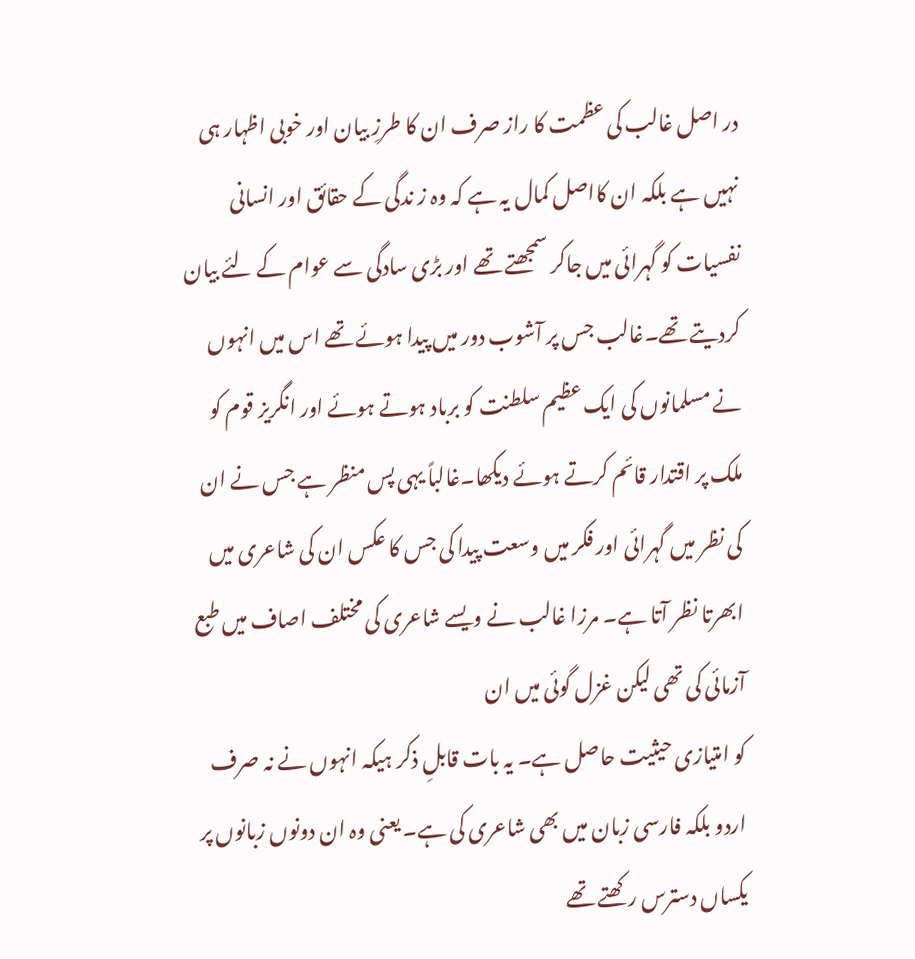در اصل غالب کی عظمت کا راز صرف ان کا طرزِ بیان اور خوبی اظہار ہی نہیں ہے بلکہ ان کااصل کمال یہ ہے کہ وہ ز ندگی کے حقائق اور انسانی نفسیات کو گہرائی میں جاکر سمجھتے تھے اور بڑی سادگی سے عوام کے لئے بیان کردیتے تھے۔غالب جس پر آشوب دور میں پیدا ہوئے تھے اس میں انہوں نے مسلمانوں کی ایک عظیم سلطنت کو برباد ہوتے ہوئے اور انگریز قوم کو ملک پر اقتدار قائم کرتے ہوئے دیکھا۔غالباً یہی پس منظر ہے جس نے ان کی نظر میں گہرائی اور فکر میں وسعت پیدا کی جس کا عکس ان کی شاعری میں ابھرتا نظر آتا ہے۔ مرزا غالب نے ویسے شاعری کی مختلف اصاف میں طبع آزمائی کی تھی لیکن غزل گوئی میں ان
کو امتیازی حیثیت حاصل ہے۔ یہ بات قابلِ ذکر ہیکہ انہوں نے نہ صرف اردو بلکہ فارسی زبان میں بھی شاعری کی ہے۔ یعنی وہ ان دونوں زبانوں پر یکساں دسترس رکھتے تھے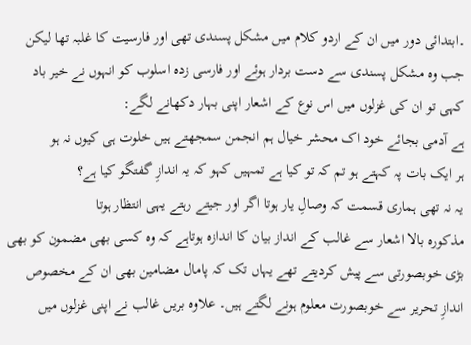۔ابتدائی دور میں ان کے اردو کلام میں مشکل پسندی تھی اور فارسیت کا غلبہ تھا لیکن جب وہ مشکل پسندی سے دست بردار ہوئے اور فارسی زدہ اسلوب کو انہوں نے خیر باد کہی تو ان کی غزلوں میں اس نوع کے اشعار اپنی بہار دکھانے لگے:
ہے آدمی بجائے خود اک محشر خیال ہم انجمن سمجھتے ہیں خلوت ہی کیوں نہ ہو
ہر ایک بات پہ کہتے ہو تم کہ تو کیا ہے تمہیں کہو کہ یہ اندازِ گفتگو کیا ہے؟
یہ نہ تھی ہماری قسمت کہ وصالِ یار ہوتا اگر اور جیتے رہتے یہی انتظار ہوتا
مذکورہ بالا اشعار سے غالب کے انداز بیان کا اندازہ ہوتاہے کہ وہ کسی بھی مضمون کو بھی بڑی خوبصورتی سے پیش کردیتے تھے یہاں تک کہ پامال مضامین بھی ان کے مخصوص اندازِ تحریر سے خوبصورت معلوم ہونے لگتے ہیں۔ علاوہ بریں غالب نے اپنی غزلوں میں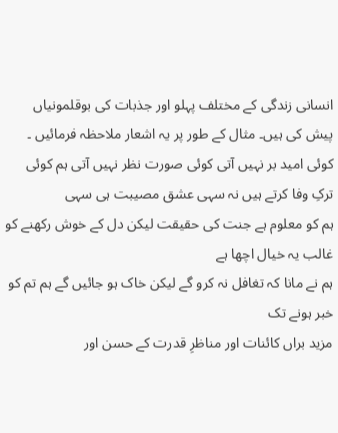انسانی زندگی کے مختلف پہلو اور جذبات کی بوقلمونیاں پیش کی ہیں۔ مثال کے طور پر یہ اشعار ملاحظہ فرمائیں ۔
کوئی امید بر نہیں آتی کوئی صورت نظر نہیں آتی ہم کوئی ترکِ وفا کرتے ہیں نہ سہی عشق مصیبت ہی سہی
ہم کو معلوم ہے جنت کی حقیقت لیکن دل کے خوش رکھنے کو غالب یہ خیال اچھا ہے
ہم نے مانا کہ تغافل نہ کرو گے لیکن خاک ہو جائیں گے ہم تم کو خبر ہونے تک
مزید براں کائنات اور مناظرِ قدرت کے حسن اور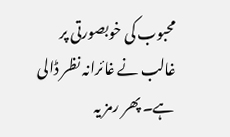محبوب کی خوبصورتی پر غالب نے غائرانہ نظر ڈالی ہے۔ پھر رمز یہ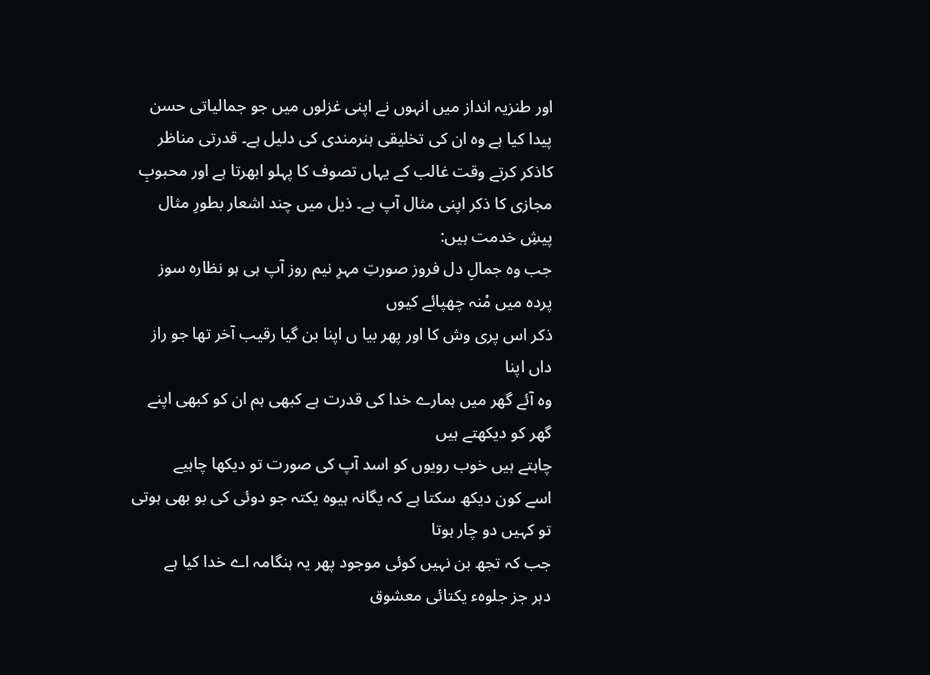اور طنزیہ انداز میں انہوں نے اپنی غزلوں میں جو جمالیاتی حسن پیدا کیا ہے وہ ان کی تخلیقی ہنرمندی کی دلیل ہے۔ قدرتی مناظر کاذکر کرتے وقت غالب کے یہاں تصوف کا پہلو ابھرتا ہے اور محبوبِ مجازی کا ذکر اپنی مثال آپ ہے۔ ذیل میں چند اشعار بطورِ مثال پیشِ خدمت ہیں:
جب وہ جمالِ دل فروز صورتِ مہرِ نیم روز آپ ہی ہو نظارہ سوز پردہ میں مْنہ چھپائے کیوں
ذکر اس پری وش کا اور پھر بیا ں اپنا بن گیا رقیب آخر تھا جو راز داں اپنا
وہ آئے گھر میں ہمارے خدا کی قدرت ہے کبھی ہم ان کو کبھی اپنے گھر کو دیکھتے ہیں
چاہتے ہیں خوب رویوں کو اسد آپ کی صورت تو دیکھا چاہیے
اسے کون دیکھ سکتا ہے کہ یگانہ ہیوہ یکتہ جو دوئی کی بو بھی ہوتی تو کہیں دو چار ہوتا
جب کہ تجھ بن نہیں کوئی موجود پھر یہ ہنگامہ اے خدا کیا ہے
دہر جز جلوہء یکتائی معشوق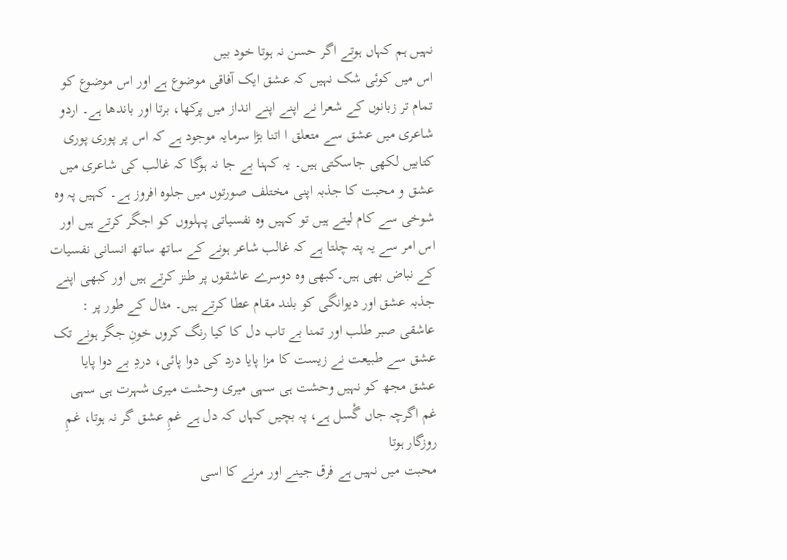نہیں ہم کہاں ہوتے اگر حسن نہ ہوتا خود بیں
اس میں کوئی شک نہیں کہ عشق ایک آفاقی موضوع ہے اور اس موضوع کو تمام تر زبانوں کے شعرا نے اپنے اپنے انداز میں پرکھا، برتا اور باندھا ہے۔ اردو شاعری میں عشق سے متعلق ا اتنا بڑا سرمایہ موجود ہے کہ اس پر پوری پوری کتابیں لکھی جاسکتی ہیں۔ یہ کہنا بے جا نہ ہوگا کہ غالب کی شاعری میں عشق و محبت کا جذبہ اپنی مختلف صورتوں میں جلوہ افروز ہے۔ کہیں پہ وہ شوخی سے کام لیتے ہیں تو کہیں وہ نفسیاتی پہلووں کو اجگر کرتے ہیں اور اس امر سے یہ پتہ چلتا ہے کہ غالب شاعر ہونے کے ساتھ ساتھ انسانی نفسیات کے نباض بھی ہیں۔کبھی وہ دوسرے عاشقوں پر طنز کرتے ہیں اور کبھی اپنے جذبہ عشق اور دیوانگی کو بلند مقام عطا کرتے ہیں۔ مثال کے طور پر :
عاشقی صبر طلب اور تمنا بے تاب دل کا کیا رنگ کروں خونِ جگر ہونے تک
عشق سے طبیعت نے زیست کا مزا پایا درد کی دوا پائی، دردِ بے دوا پایا
عشق مجھ کو نہیں وحشت ہی سہی میری وحشت میری شہرت ہی سہی
غم اگرچہ جاں گْسل ہے، پہ بچیں کہاں کہ دل ہے غمِ عشق گر نہ ہوتا، غمِ روزگار ہوتا
محبت میں نہیں ہے فرق جینے اور مرنے کا اسی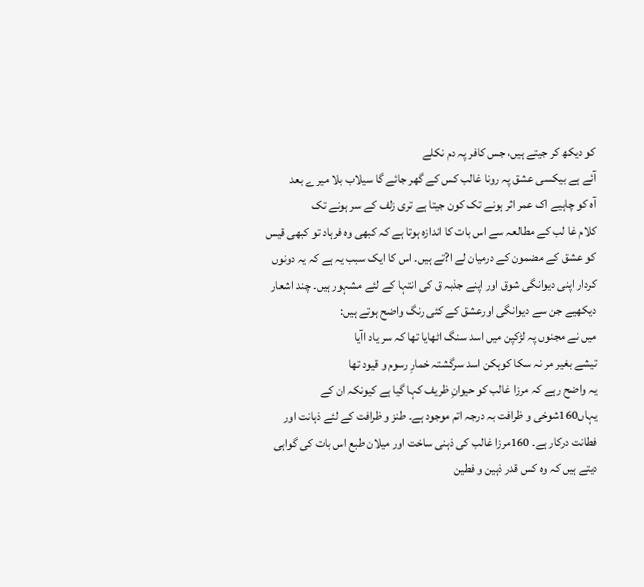کو دیکھ کر جیتے ہیں، جس کافر پہ دم نکلے
آئے ہے بیکسی عشق پہ رونا غالب کس کے گھر جائے گا سیلاب بلا میر ے بعد
آہ کو چاہیے اک عمر اثر ہونے تک کون جیتا ہے تری زلف کے سر ہونے تک
کلام غا لب کے مطالعہ سے اس بات کا اندازہ ہوتا ہے کہ کبھی وہ فرہاد تو کبھی قیس کو عشق کے مضمون کے درمیان لے ا?تے ہیں۔ اس کا ایک سبب یہ ہے کہ یہ دونوں کردار اپنی دیوانگی شوق اور اپنے جذبہ ق کی انتہا کے لئے مشہور ہیں۔ چند اشعار دیکھیے جن سے دیوانگی اورعشق کے کئی رنگ واضح ہوتے ہیں:
میں نے مجنوں پہ لڑکپن میں اسد سنگ اٹھایا تھا کہ سر یاد اآیا
تیشے بغیر مر نہ سکا کوہکن اسد سرگشتہ خمارِ رسوم و قیود تھا
یہ واضح رہے کہ مرزا غالب کو حیوانِ ظریف کہا گیا ہے کیونکہ ان کے یہاں160شوخی و ظرافت بہ درجہ اتم موجود ہے۔ طنز و ظرافت کے لئے ذہانت اور فطانت درکار ہے۔ 160مرزا غالب کی ذہنی ساخت اور میلان طبع اس بات کی گواہی دیتے ہیں کہ وہ کس قدر ذہین و فطین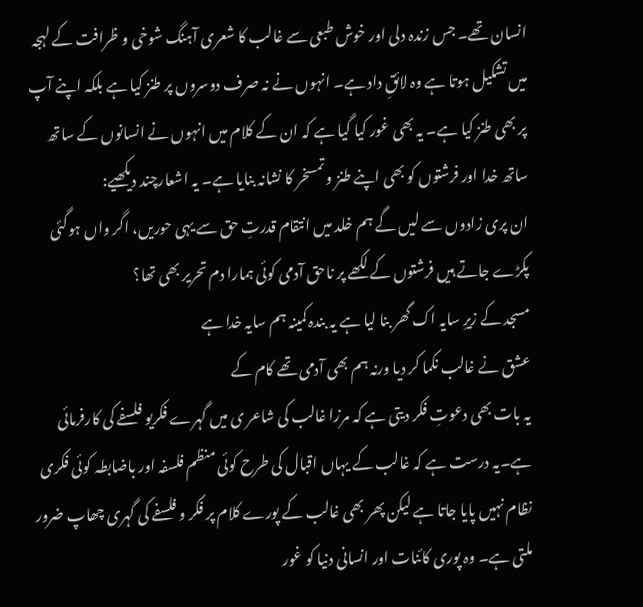انسان تھے۔ جس زندہ دلی اور خوش طبعی سے غالب کا شعری آہنگ شوخی و ظرافت کے لہجہ میں تشکیل ہوتا ہے وہ لائقِ داد ہے۔ انہوں نے نہ صرف دوسروں پر طنز کیا ہے بلکہ اپنے آپ پر بھی طنز کیا ہے۔ یہ بھی غور کیا گیا ہے کہ ان کے کلام میں انہوں نے انسانوں کے ساتھ ساتھ خدا اور فرشتوں کو بھی اپنے طنز و تمسخر کا نشانہ بنایا ہے۔ یہ اشعارچند دیکھیے:
ان پری زادوں سے لیں گے ہم خلد میں انتقام قدرتِ حق سے یہی حوریں، اگر واں ہوگئی
پکڑے جاتے ہیں فرشتوں کے لکھے پر ناحق آدمی کوئی ہمارا دم تحریر بھی تھا؟
مسجد کے زیرِ سایہ اک گھر بنا لیا ہے یہ بندہ کمینہ ہم سایہ خدا ہے
عشق نے غالب نکما کر دیا ورنہ ہم بھی آدمی تھے کام کے
یہ بات بھی دعوتِ فکر دیتی ہے کہ مرزا غالب کی شاعر ی میں گہرے فکریو فلسفے کی کارفرمائی ہے۔یہ درست ہے کہ غالب کے یہاں اقبال کی طرح کوئی منظم فلسفہ اور باضابطہ کوئی فکری نظام نہیں پایا جاتا ہے لیکن پھر بھی غالب کے پورے کلام پر فکر و فلسفے کی گہری چھاپ ضرور ملتی ہے۔ وہ پوری کائنات اور انسانی دنیا کو غور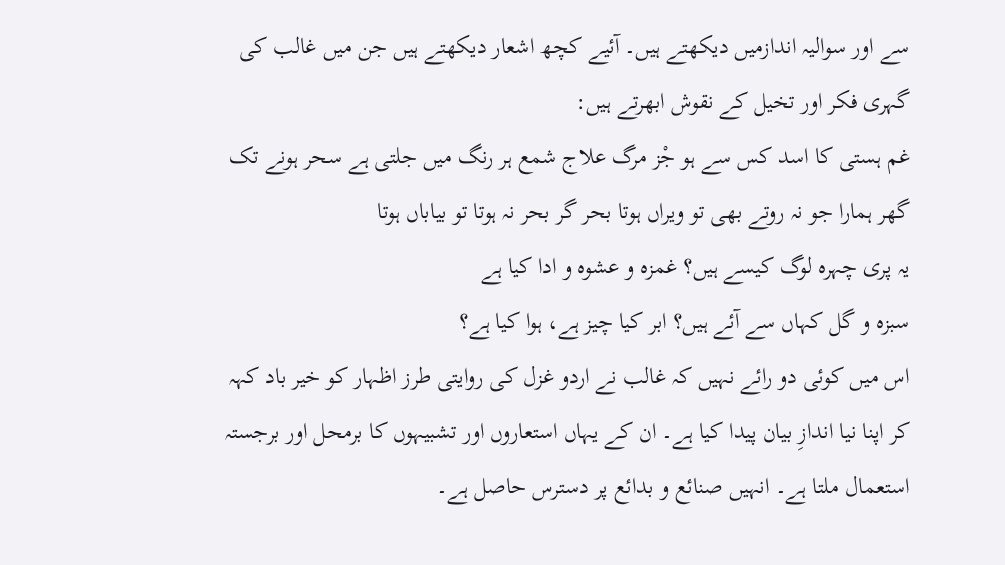سے اور سوالیہ اندازمیں دیکھتے ہیں۔ آئیے کچھ اشعار دیکھتے ہیں جن میں غالب کی گہری فکر اور تخیل کے نقوش ابھرتے ہیں:
غم ہستی کا اسد کس سے ہو جْز مرگ علاج شمع ہر رنگ میں جلتی ہے سحر ہونے تک
گھر ہمارا جو نہ روتے بھی تو ویراں ہوتا بحر گر بحر نہ ہوتا تو بیاباں ہوتا
یہ پری چہرہ لوگ کیسے ہیں؟ غمزہ و عشوہ و ادا کیا ہے
سبزہ و گل کہاں سے آئے ہیں؟ ابر کیا چیز ہے، ہوا کیا ہے؟
اس میں کوئی دو رائے نہیں کہ غالب نے اردو غزل کی روایتی طرز اظہار کو خیر باد کہہ کر اپنا نیا اندازِ بیان پیدا کیا ہے۔ ان کے یہاں استعاروں اور تشبیہوں کا برمحل اور برجستہ استعمال ملتا ہے۔ انہیں صنائع و بدائع پر دسترس حاصل ہے۔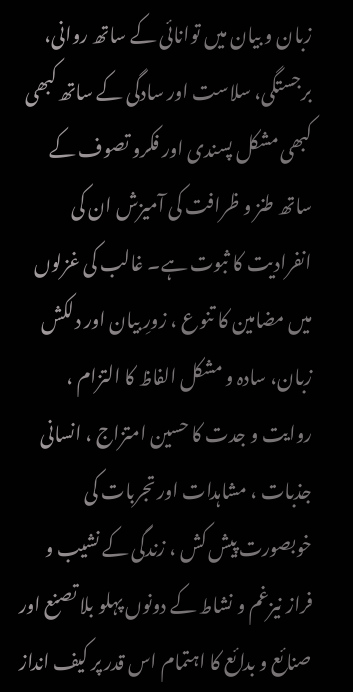زبان و بیان میں توانائی کے ساتھ روانی، برجستگی، سلاست اور سادگی کے ساتھ کبھی کبھی مشکل پسندی اور فکرو تصوف کے ساتھ طنز و ظرافت کی آمیزش ان کی انفرادیت کا ثبوت ہے۔ غالب کی غزلوں میں مضامین کا تنوع ، زورِ بیان اور دلکش زبان، سادہ و مشکل الفاظ کا التزام ، روایت و جدت کا حسین امتزاج ، انسانی جذبات ، مشاہدات اور تجربات کی خوبصورت پیش کش ، زندگی کے نشیب و فراز نیزغم و نشاط کے دونوں پہلو بلا تصنع اور صنائع و بدائع کا اہتمام اس قدر پر کیف انداز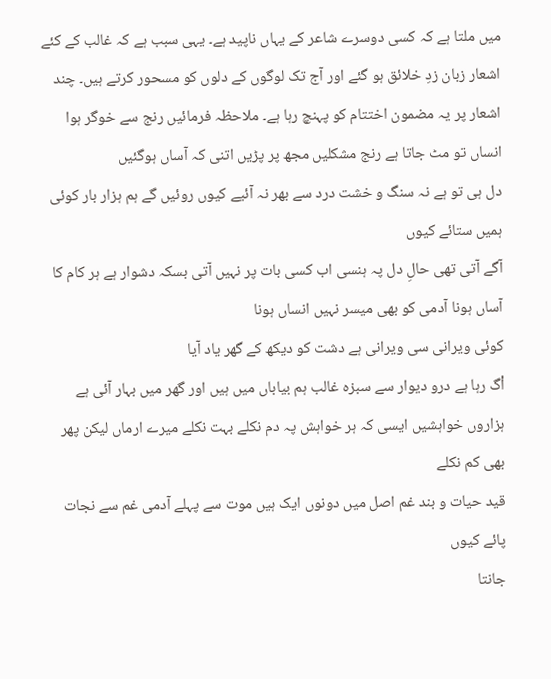میں ملتا ہے کہ کسی دوسرے شاعر کے یہاں ناپید ہے۔ یہی سبب ہے کہ غالب کے کئے اشعار زبان زدِ خلائق ہو گئے اور آج تک لوگوں کے دلوں کو مسحور کرتے ہیں۔ چند اشعار پر یہ مضمون اختتام کو پہنچ رہا ہے۔ ملاحظہ فرمائیں رنج سے خوگر ہوا انساں تو مٹ جاتا ہے رنج مشکلیں مجھ پر پڑیں اتنی کہ آساں ہوگئیں
دل ہی تو ہے نہ سنگ و خشت درد سے بھر نہ آئیے کیوں روئیں گے ہم ہزار بار کوئی ہمیں ستائے کیوں
آگے آتی تھی حالِ دل پہ ہنسی اب کسی بات پر نہیں آتی بسکہ دشوار ہے ہر کام کا آساں ہونا آدمی کو بھی میسر نہیں انساں ہونا
کوئی ویرانی سی ویرانی ہے دشت کو دیکھ کے گھر یاد آیا
اْگ رہا ہے درو دیوار سے سبزہ غالب ہم بیاباں میں ہیں اور گھر میں بہار آئی ہے
ہزاروں خواہشیں ایسی کہ ہر خواہش پہ دم نکلے بہت نکلے میرے ارماں لیکن پھر بھی کم نکلے
قید حیات و بند غم اصل میں دونوں ایک ہیں موت سے پہلے آدمی غم سے نجات پائے کیوں
جانتا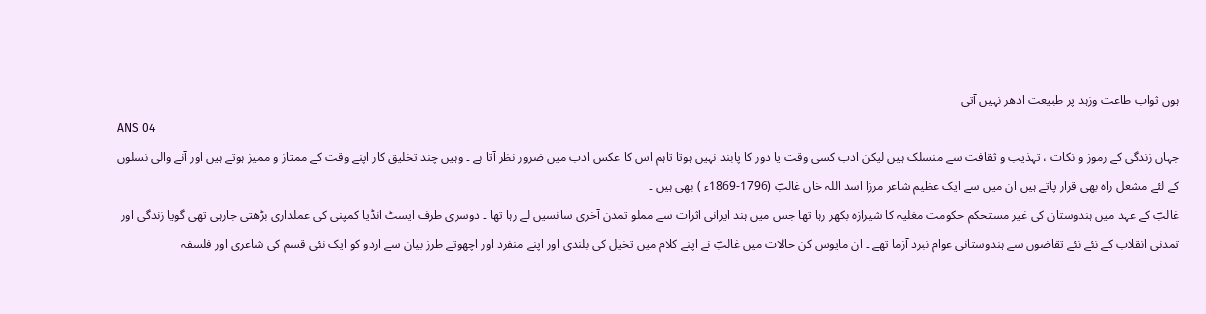ہوں ثواب طاعت وزہد پر طبیعت ادھر نہیں آتی
ANS 04
جہاں زندگی کے رموز و نکات ، تہذیب و ثقافت سے منسلک ہیں لیکن ادب کسی وقت یا دور کا پابند نہیں ہوتا تاہم اس کا عکس ادب میں ضرور نظر آتا ہے ۔ وہیں چند تخلیق کار اپنے وقت کے ممتاز و ممیز ہوتے ہیں اور آنے والی نسلوں کے لئے مشعل راہ بھی قرار پاتے ہیں ان میں سے ایک عظیم شاعر مرزا اسد اللہ خاں غالبؔ (1796-1869ء ) بھی ہیں ۔
غالبؔ کے عہد میں ہندوستان کی غیر مستحکم حکومت مغلیہ کا شیرازہ بکھر رہا تھا جس میں ہند ایرانی اثرات سے مملو تمدن آخری سانسیں لے رہا تھا ۔ دوسری طرف ایسٹ انڈیا کمپنی کی عملداری بڑھتی جارہی تھی گویا زندگی اور تمدنی انقلاب کے نئے نئے تقاضوں سے ہندوستانی عوام نبرد آزما تھے ۔ ان مایوس کن حالات میں غالبؔ نے اپنے کلام میں تخیل کی بلندی اور اپنے منفرد اور اچھوتے طرز بیان سے اردو کو ایک نئی قسم کی شاعری اور فلسفہ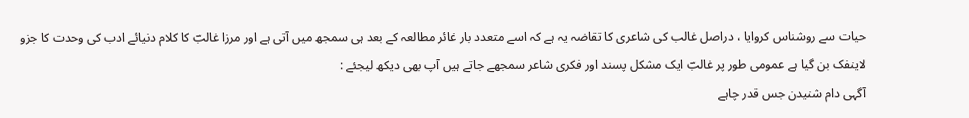حیات سے روشناس کروایا ، دراصل غالب کی شاعری کا تقاضہ یہ ہے کہ اسے متعدد بار غائر مطالعہ کے بعد ہی سمجھ میں آتی ہے اور مرزا غالبؔ کا کلام دنیائے ادب کی وحدت کا جزو لاینفک بن گیا ہے عمومی طور پر غالبؔ ایک مشکل پسند اور فکری شاعر سمجھے جاتے ہیں آپ بھی دیکھ لیجئے :
آگہی دام شنیدن جس قدر چاہے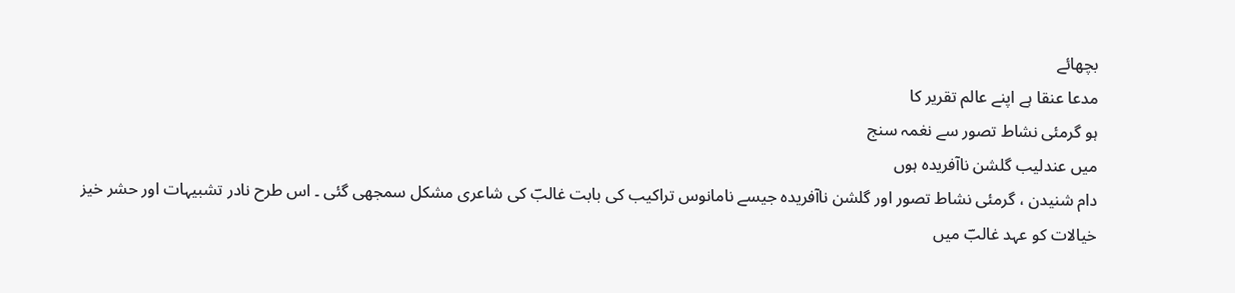بچھائے
مدعا عنقا ہے اپنے عالم تقریر کا
ہو گرمئی نشاط تصور سے نغمہ سنج
میں عندلیب گلشن ناآفریدہ ہوں
دام شنیدن ، گرمئی نشاط تصور اور گلشن ناآفریدہ جیسے نامانوس تراکیب کی بابت غالبؔ کی شاعری مشکل سمجھی گئی ۔ اس طرح نادر تشبیہات اور حشر خیز خیالات کو عہد غالبؔ میں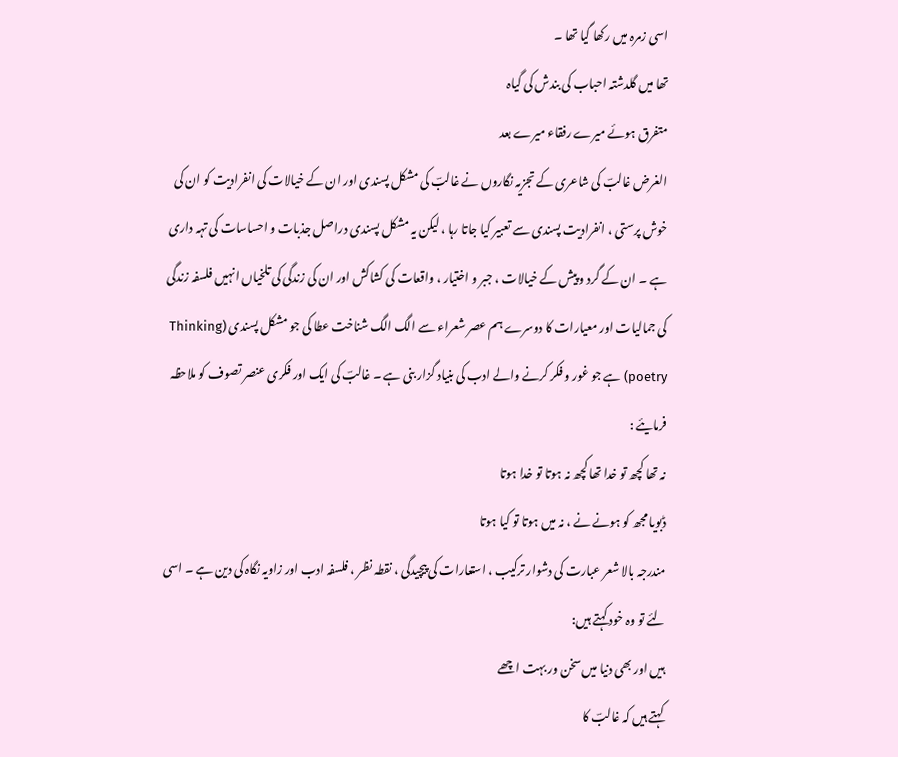اسی زمرہ میں رکھا گیا تھا ۔
تھا میں گلدشتہ احباب کی بندش کی گیاہ
متفرق ہوئے میرے رفقاء میرے بعد
الغرض غالبؔ کی شاعری کے تجزیہ نگاروں نے غالبؔ کی مشکل پسندی اور ان کے خیالات کی انفرادیت کو ان کی خوش پرستی ، انفرادیت پسندی سے تعبیر کیا جاتا رہا ، لیکن یہ مشکل پسندی دراصل جذبات و احساسات کی تہہ داری ہے ۔ ان کے گرد و پیش کے خیالات ، جبر و اختیار ، واقعات کی کشاکش اور ان کی زندگی کی تلخیاں انہیں فلسفہ زندگی کی جمالیات اور معیارات کا دوسرے ہم عصر شعراء سے الگ الگ شناخت عطا کی جو مشکل پسندی (Thinking poetry) ہے جو غور و فکر کرنے والے ادب کی بنیاد گزار بنی ہے ۔ غالبؔ کی ایک اور فکری عنصر تصوف کو ملاحظہ فرمایئے :
نہ تھا کچھ تو خدا تھا کچھ نہ ہوتا تو خدا ہوتا
ڈبویا مجھ کو ہونے نے ، نہ میں ہوتا تو کیا ہوتا
مندرجہ بالا شعر عبارت کی دشوار ترکیب ، استعارات کی پیچیدگی ، نقطہ نظر ، فلسفہ ادب اور زاویہ نگاہ کی دین ہے ۔ اسی لئے تو وہ خود کہتے ہیں:
ہیں اور بھی دنیا میں سخن ور بہت اچھے
کہتے ہیں کہ غالبؔ کا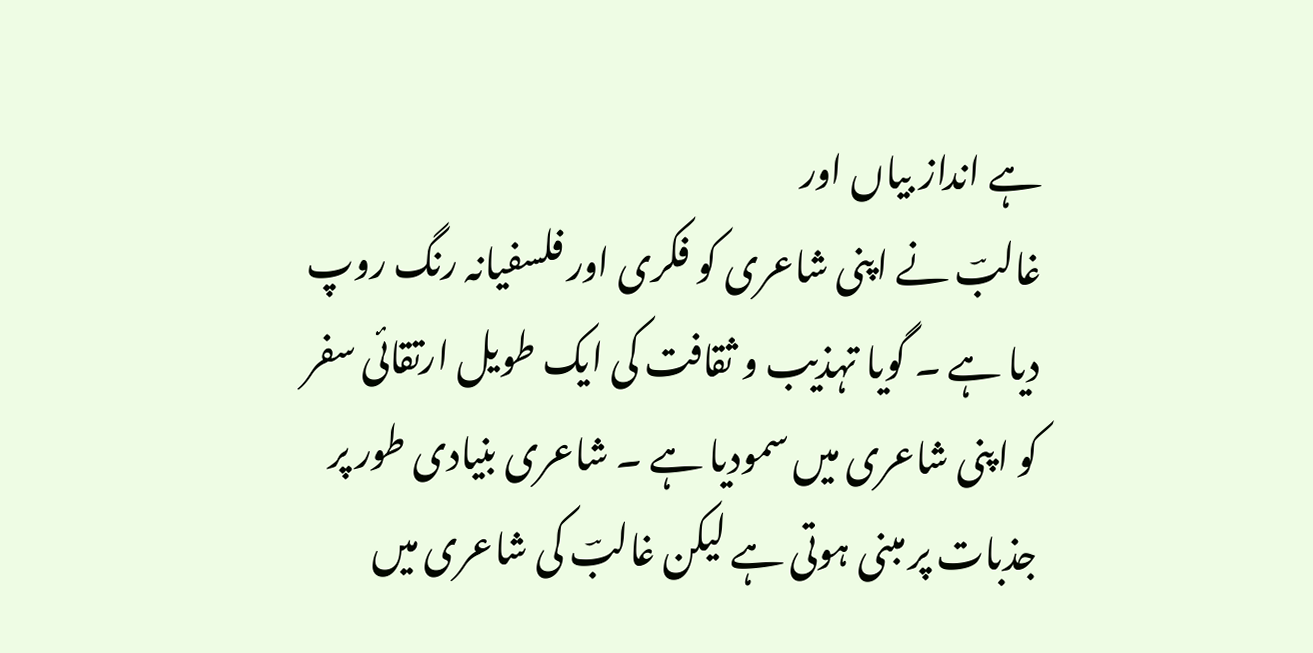ہے انداز بیاں اور
غالبؔ نے اپنی شاعری کو فکری اور فلسفیانہ رنگ روپ دیا ہے ۔ گویا تہذیب و ثقافت کی ایک طویل ارتقائی سفر کو اپنی شاعری میں سمودیا ہے ۔ شاعری بنیادی طور پر جذبات پر مبنی ہوتی ہے لیکن غالبؔ کی شاعری میں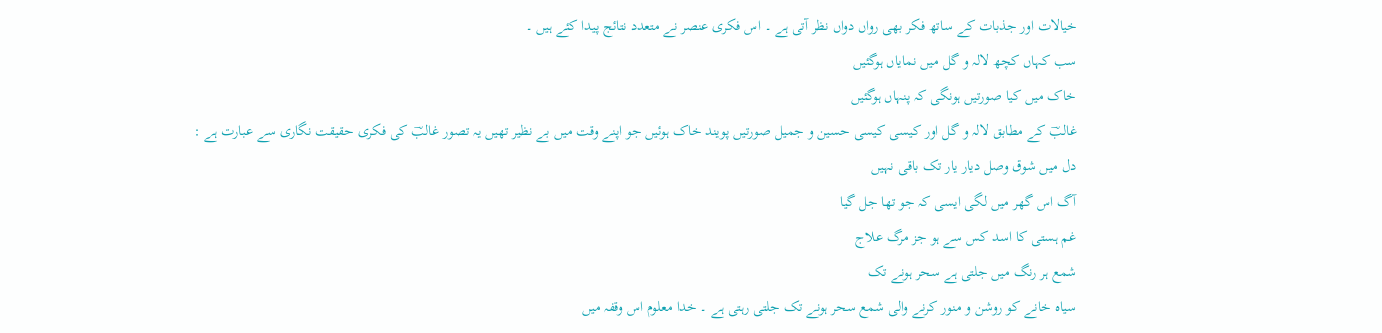خیالات اور جذبات کے ساتھ فکر بھی رواں دواں نظر آتی ہے ۔ اس فکری عنصر نے متعدد نتائج پیدا کئے ہیں ۔
سب کہاں کچھ لالہ و گل میں نمایاں ہوگئیں
خاک میں کیا صورتیں ہونگی کہ پنہاں ہوگئیں
غالبؔ کے مطابق لالہ و گل اور کیسی کیسی حسین و جمیل صورتیں پویند خاک ہوئیں جو اپنے وقت میں بے نظیر تھیں یہ تصور غالبؔ کی فکری حقیقت نگاری سے عبارت ہے :
دل میں شوق وصل دیار یار تک باقی نہیں
آگ اس گھر میں لگی ایسی کہ جو تھا جل گیا
غم ہستی کا اسد کس سے ہو جز مرگ علاج
شمع ہر رنگ میں جلتی ہے سحر ہونے تک
سیاہ خانے کو روشن و منور کرنے والی شمع سحر ہونے تک جلتی رہتی ہے ۔ خدا معلوم اس وقفہ میں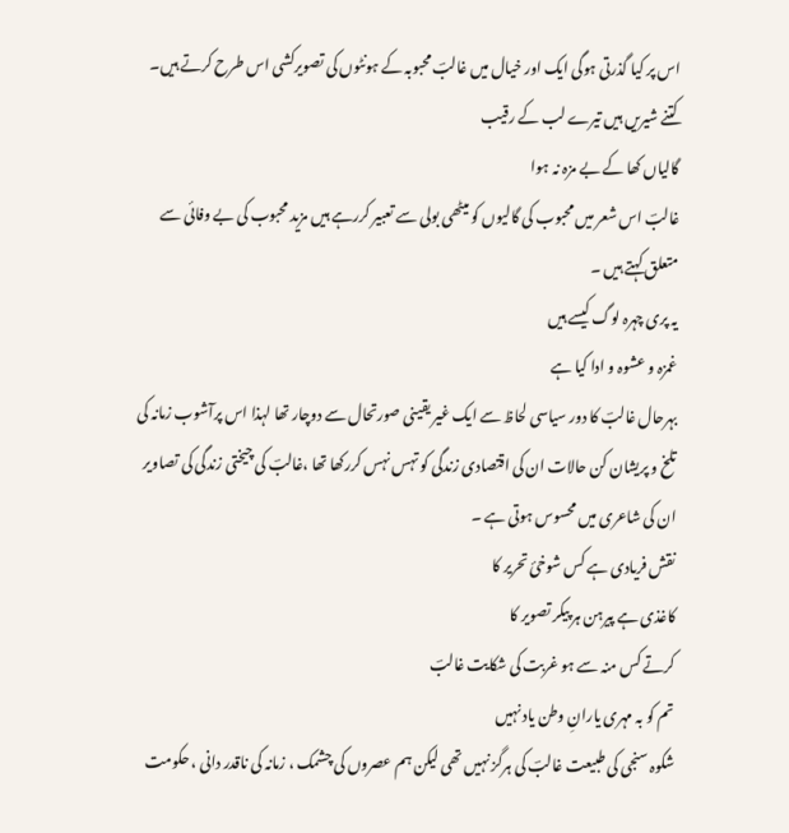اس پر کیا گذرتی ہوگی ایک اور خیال میں غالبؔ محبوبہ کے ہونٹوں کی تصویرکشی اس طرح کرتے ہیں۔
کتنے شیریں ہیں تیرے لب کے رقیب
گالیاں کھا کے بے مزہ نہ ہوا
غالبؔ اس شعر میں محبوب کی گالیوں کو میٹھی بولی سے تعبیر کررہے ہیں مزید محبوب کی بے وفائی سے متعلق کہتے ہیں ۔
یہ پری چہرہ لوگ کیسے ہیں
غمزہ و عشوہ و ادا کیا ہے
بہرحال غالبؔ کا دور سیاسی لحاظ سے ایک غیر یقینی صورتحال سے دوچار تھا لہذا اس پرآشوب زمانہ کی تلخ و پریشان کن حالات ان کی اقتصادی زندگی کو تہس نہس کررکھا تھا ،غالبؔ کی چیختی زندگی کی تصاویر ان کی شاعری میں محسوس ہوتی ہے ۔
نقش فریادی ہے کس شوخیٔ تحریر کا
کاغذی ہے پیرہن ہر پیکر تصویر کا
کرتے کس منہ سے ہو غربت کی شکایت غالبؔ
تم کو بہ مہری یارانِ وطن یاد نہیں
شکوہ سنجی کی طبیعت غالبؔ کی ہرگز نہیں تھی لیکن ہم عصروں کی چشمک ، زمانہ کی ناقدر دانی ، حکومت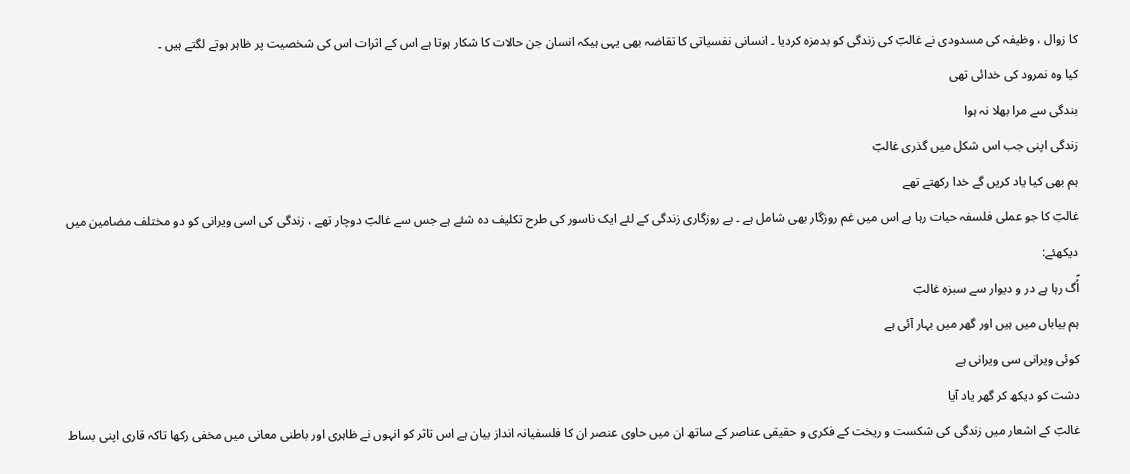کا زوال ، وظیفہ کی مسدودی نے غالبؔ کی زندگی کو بدمزہ کردیا ۔ انسانی نفسیاتی کا تقاضہ بھی یہی ہیکہ انسان جن حالات کا شکار ہوتا ہے اس کے اثرات اس کی شخصیت پر ظاہر ہوتے لگتے ہیں ۔
کیا وہ نمرود کی خدائی تھی
بندگی سے مرا بھلا نہ ہوا
زندگی اپنی جب اس شکل میں گذری غالبؔ
ہم بھی کیا یاد کریں گے خدا رکھتے تھے
غالبؔ کا جو عملی فلسفہ حیات رہا ہے اس میں غم روزگار بھی شامل ہے ۔ بے روزگاری زندگی کے لئے ایک ناسور کی طرح تکلیف دہ شئے ہے جس سے غالبؔ دوچار تھے ، زندگی کی اسی ویرانی کو دو مختلف مضامین میں دیکھئے:
اُؑگ رہا ہے در و دیوار سے سبزہ غالبؔ
ہم بیاباں میں ہیں اور گھر میں بہار آئی ہے
کوئی ویرانی سی ویرانی ہے
دشت کو دیکھ کر گھر یاد آیا
غالبؔ کے اشعار میں زندگی کی شکست و ریخت کے فکری و حقیقی عناصر کے ساتھ ان میں حاوی عنصر ان کا فلسفیانہ انداز بیان ہے اس تاثر کو انہوں نے ظاہری اور باطنی معانی میں مخفی رکھا تاکہ قاری اپنی بساط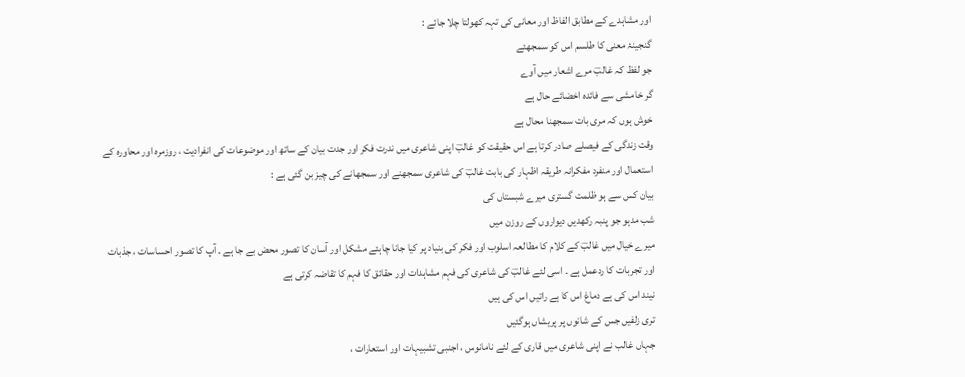اور مشاہدے کے مطابق الفاظ اور معانی کی تہہ کھولتا چلا جائے :
گنجینۂ معنی کا طلسم اس کو سمجھئے
جو لفظ کہ غالبؔ مرے اشعار میں آوے
گر خامشی سے فائدہ اخضائے حال ہے
خوش ہوں کہ مری بات سمجھنا محال ہے
وقت زندگی کے فیصلے صادر کرتا ہے اس حقیقت کو غالبؔ اپنی شاعری میں ندرت فکر اور جدت بیان کے ساتھ اور موضوعات کی انفرادیت ، روزمرہ اور محاورہ کے استعمال اور منفرد مفکرانہ طریقہ اظہار کی بابت غالبؔ کی شاعری سمجھنے اور سمجھانے کی چیز بن گئی ہے :
بیان کس سے ہو ظلمت گستری میرے شبستاں کی
شب مدہو جو پنبہ رکھدیں دیواروں کے روزن میں
میرے خیال میں غالبؔ کے کلام کا مطالعہ اسلوب اور فکر کی بنیاد پر کیا جانا چاہئے مشکل اور آسان کا تصور محض بے جا ہے ۔ آپ کا تصور احساسات ، جذبات اور تجربات کا ردعمل ہے ۔ اسی لئے غالبؔ کی شاعری کی فہم مشاہدات اور حقائق کا فہم کا تقاضہ کرتی ہے
نیند اس کی ہے دماغ اس کا ہے راتیں اس کی ہیں
تری زلفیں جس کے شانوں پر پریشاں ہوگئیں
جہاں غالب نے اپنی شاعری میں قاری کے لئے نامانوس ، اجنبی تشبیہات اور استعارات ،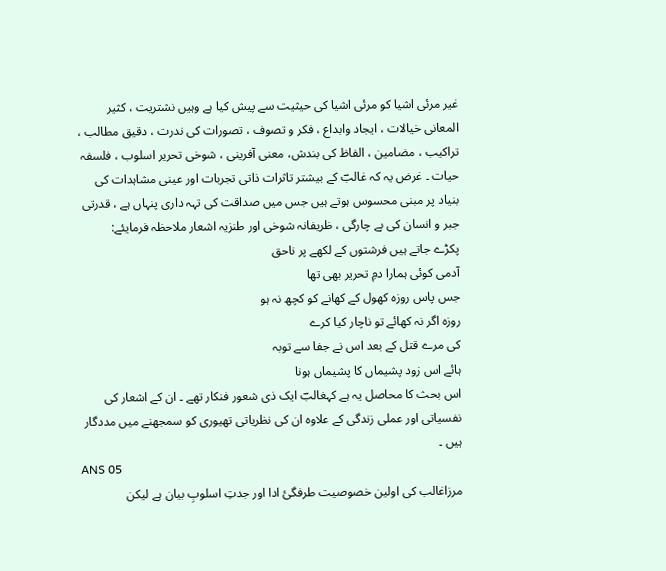غیر مرئی اشیا کو مرئی اشیا کی حیثیت سے پیش کیا ہے وہیں نشتریت ، کثیر المعانی خیالات ، ایجاد وابداع ، فکر و تصوف ، تصورات کی ندرت ، دقیق مطالب ، تراکیب ، مضامین ، الفاظ کی بندش، معنی آفرینی ، شوخی تحریر اسلوب ، فلسفہ حیات ۔ غرض یہ کہ غالبؔ کے بیشتر تاثرات ذاتی تجربات اور عینی مشاہدات کی بنیاد پر مبنی محسوس ہوتے ہیں جس میں صداقت کی تہہ داری پنہاں ہے ، قدرتی جبر و انسان کی بے چارگی ، ظریفانہ شوخی اور طنزیہ اشعار ملاحظہ فرمایئے:
پکڑے جاتے ہیں فرشتوں کے لکھے پر ناحق
آدمی کوئی ہمارا دمِ تحریر بھی تھا
جس پاس روزہ کھول کے کھانے کو کچھ نہ ہو
روزہ اگر نہ کھائے تو ناچار کیا کرے
کی مرے قتل کے بعد اس نے جفا سے توبہ
ہائے اس زود پشیماں کا پشیماں ہونا
اس بحث کا محاصل یہ ہے کہغالبؔ ایک ذی شعور فنکار تھے ۔ ان کے اشعار کی نفسیاتی اور عملی زندگی کے علاوہ ان کی نظریاتی تھیوری کو سمجھنے میں مددگار ہیں ۔
ANS 05
مرزاغالب کی اولین خصوصیت طرفگیٔ ادا اور جدتِ اسلوبِ بیان ہے لیکن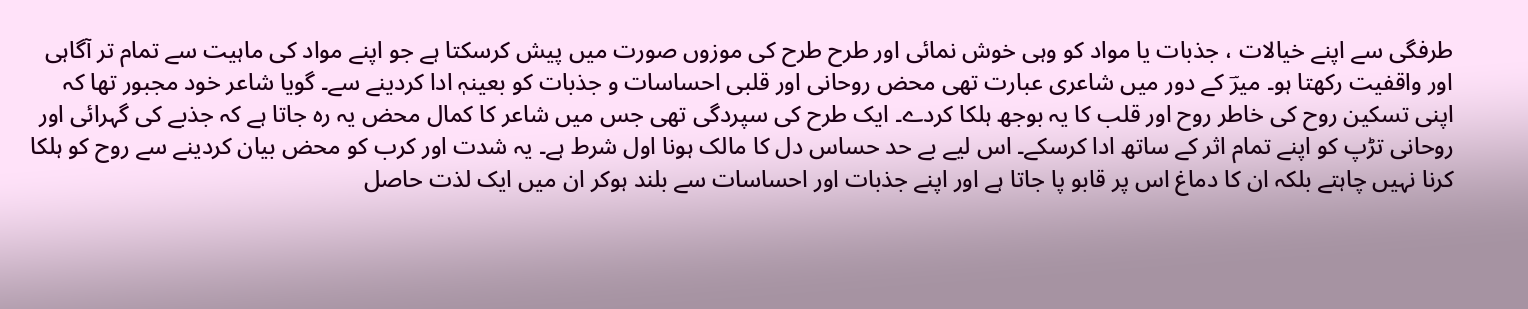طرفگی سے اپنے خیالات ، جذبات یا مواد کو وہی خوش نمائی اور طرح طرح کی موزوں صورت میں پیش کرسکتا ہے جو اپنے مواد کی ماہیت سے تمام تر آگاہی اور واقفیت رکھتا ہو۔ میرؔ کے دور میں شاعری عبارت تھی محض روحانی اور قلبی احساسات و جذبات کو بعینہٖ ادا کردینے سے۔ گویا شاعر خود مجبور تھا کہ اپنی تسکین روح کی خاطر روح اور قلب کا یہ بوجھ ہلکا کردے۔ ایک طرح کی سپردگی تھی جس میں شاعر کا کمال محض یہ رہ جاتا ہے کہ جذبے کی گہرائی اور روحانی تڑپ کو اپنے تمام اثر کے ساتھ ادا کرسکے۔ اس لیے بے حد حساس دل کا مالک ہونا اول شرط ہے۔ یہ شدت اور کرب کو محض بیان کردینے سے روح کو ہلکا کرنا نہیں چاہتے بلکہ ان کا دماغ اس پر قابو پا جاتا ہے اور اپنے جذبات اور احساسات سے بلند ہوکر ان میں ایک لذت حاصل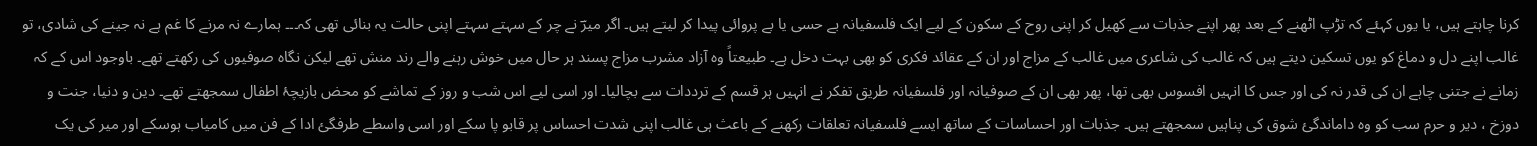کرنا چاہتے ہیں، یا یوں کہئے کہ تڑپ اٹھنے کے بعد پھر اپنے جذبات سے کھیل کر اپنی روح کے سکون کے لیے ایک فلسفیانہ بے حسی یا بے پروائی پیدا کر لیتے ہیں۔ اگر میرؔ نے چر کے سہتے سہتے اپنی حالت یہ بنائی تھی کہ۔۔۔ ہمارے نہ مرنے کا غم ہے نہ جینے کی شادی، تو غالب اپنے دل و دماغ کو یوں تسکین دیتے ہیں کہ غالب کی شاعری میں غالب کے مزاج اور ان کے عقائد فکری کو بھی بہت دخل ہے۔ طبیعتاً وہ آزاد مشرب مزاج پسند ہر حال میں خوش رہنے والے رند منش تھے لیکن نگاہ صوفیوں کی رکھتے تھے۔ باوجود اس کے کہ زمانے نے جتنی چاہے ان کی قدر نہ کی اور جس کا انہیں افسوس بھی تھا، پھر بھی ان کے صوفیانہ اور فلسفیانہ طریق تفکر نے انہیں ہر قسم کے ترددات سے بچالیا۔ اور اسی لیے اس شب و روز کے تماشے کو محض بازیچۂ اطفال سمجھتے تھے۔ دین و دنیا، جنت و دوزخ ، دیر و حرم سب کو وہ داماندگیٔ شوق کی پناہیں سمجھتے ہیں۔ جذبات اور احساسات کے ساتھ ایسے فلسفیانہ تعلقات رکھنے کے باعث ہی غالب اپنی شدت احساس پر قابو پا سکے اور اسی واسطے طرفگیٔ ادا کے فن میں کامیاب ہوسکے اور میر کی یک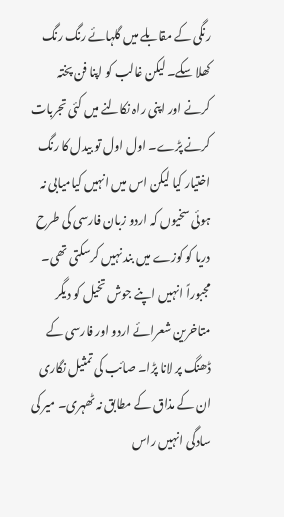رنگی کے مقابلے میں گلہائے رنگ رنگ کھلا سکے۔ لیکن غالب کو اپنا فن پختہ کرنے اور اپنی راہ نکالنے میں کئی تجربات کرنے پڑے۔ اول اول تو بیدل کا رنگ اختیار کیا لیکن اس میں انہیں کیامیابی نہ ہوئی سخیوں کہ اردو زبان فارسی کی طرح دریا کو کوزے میں بند نہیں کرسکتی تھی۔ مجبوراً انہیں اپنے جوش تخیل کو دیگر متاخرین شعرائے اردو اور فارسی کے ڈھنگ پر لانا پڑا۔ صائب کی تمثیل نگاری ان کے مذاق کے مطابق نہ ٹھہری۔ میر کی سادگی انہیں راس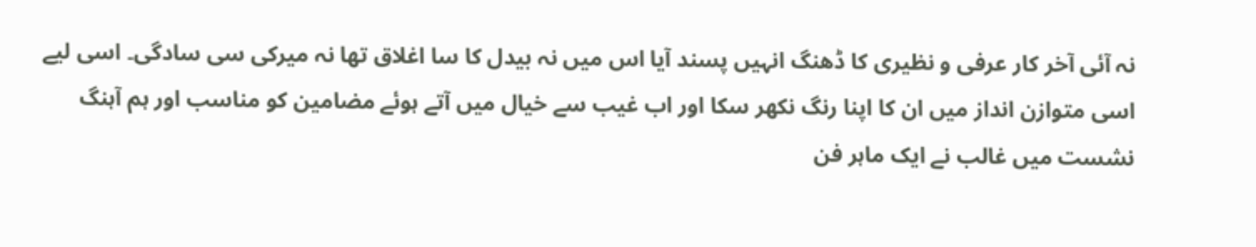نہ آئی آخر کار عرفی و نظیری کا ڈھنگ انہیں پسند آیا اس میں نہ بیدل کا سا اغلاق تھا نہ میرکی سی سادگی۔ اسی لیے اسی متوازن انداز میں ان کا اپنا رنگ نکھر سکا اور اب غیب سے خیال میں آتے ہوئے مضامین کو مناسب اور ہم آہنگ نشست میں غالب نے ایک ماہر فن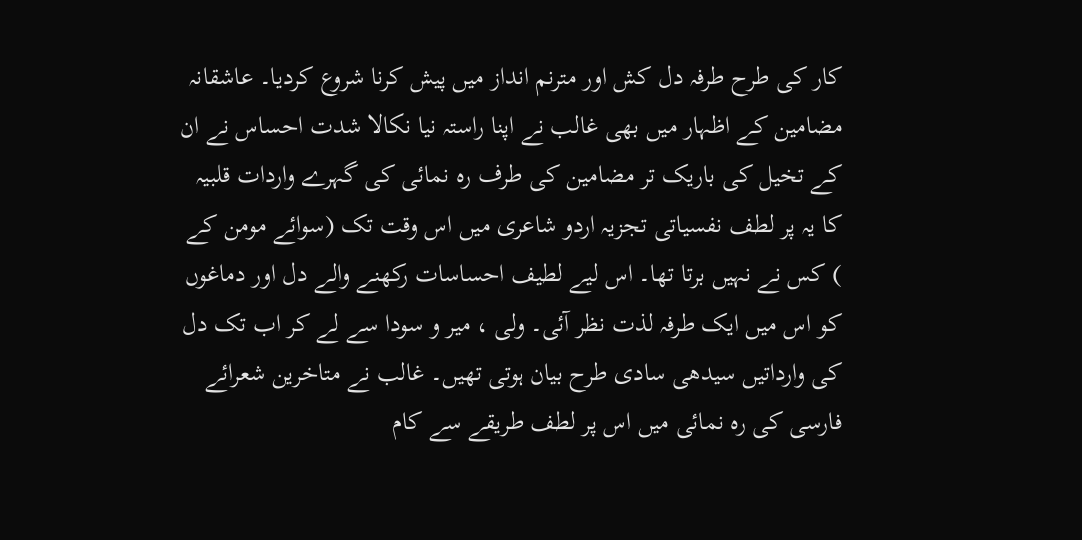کار کی طرح طرفہ دل کش اور مترنم انداز میں پیش کرنا شروع کردیا۔ عاشقانہ مضامین کے اظہار میں بھی غالب نے اپنا راستہ نیا نکالا شدت احساس نے ان کے تخیل کی باریک تر مضامین کی طرف رہ نمائی کی گہرے واردات قلبیہ کا یہ پر لطف نفسیاتی تجزیہ اردو شاعری میں اس وقت تک (سوائے مومن کے ) کس نے نہیں برتا تھا۔ اس لیے لطیف احساسات رکھنے والے دل اور دماغوں کو اس میں ایک طرفہ لذت نظر آئی۔ ولی ، میر و سودا سے لے کر اب تک دل کی وارداتیں سیدھی سادی طرح بیان ہوتی تھیں۔ غالب نے متاخرین شعرائے فارسی کی رہ نمائی میں اس پر لطف طریقے سے کام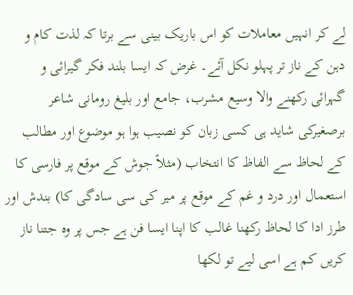لے کر انہیں معاملات کو اس باریک بینی سے برتا کہ لذت کام و دہن کے ناز تر پہلو نکل آئے۔ غرض کہ ایسا بلند فکر گیرائی و گہرائی رکھنے والا وسیع مشرب، جامع اور بلیغ رومانی شاعر برصغیرکی شاید ہی کسی زبان کو نصیب ہوا ہو موضوع اور مطالب کے لحاظ سے الفاظ کا انتخاب (مثلاً جوش کے موقع پر فارسی کا استعمال اور درد و غم کے موقع پر میر کی سی سادگی کا) بندش اور طرز ادا کا لحاظ رکھنا غالب کا اپنا ایسا فن ہے جس پر وہ جتنا ناز کریں کم ہے اسی لیے تو لکھا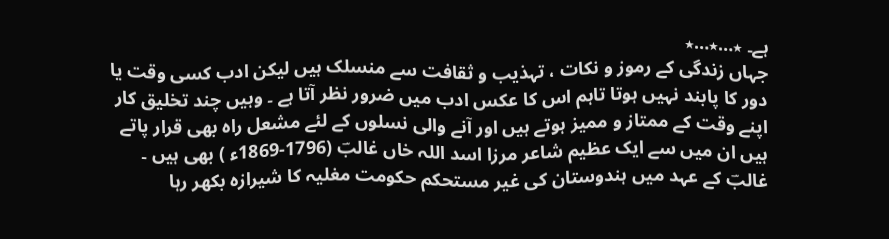ہے۔ ٭…٭…٭
جہاں زندگی کے رموز و نکات ، تہذیب و ثقافت سے منسلک ہیں لیکن ادب کسی وقت یا دور کا پابند نہیں ہوتا تاہم اس کا عکس ادب میں ضرور نظر آتا ہے ۔ وہیں چند تخلیق کار اپنے وقت کے ممتاز و ممیز ہوتے ہیں اور آنے والی نسلوں کے لئے مشعل راہ بھی قرار پاتے ہیں ان میں سے ایک عظیم شاعر مرزا اسد اللہ خاں غالبؔ (1796-1869ء ) بھی ہیں ۔
غالبؔ کے عہد میں ہندوستان کی غیر مستحکم حکومت مغلیہ کا شیرازہ بکھر رہا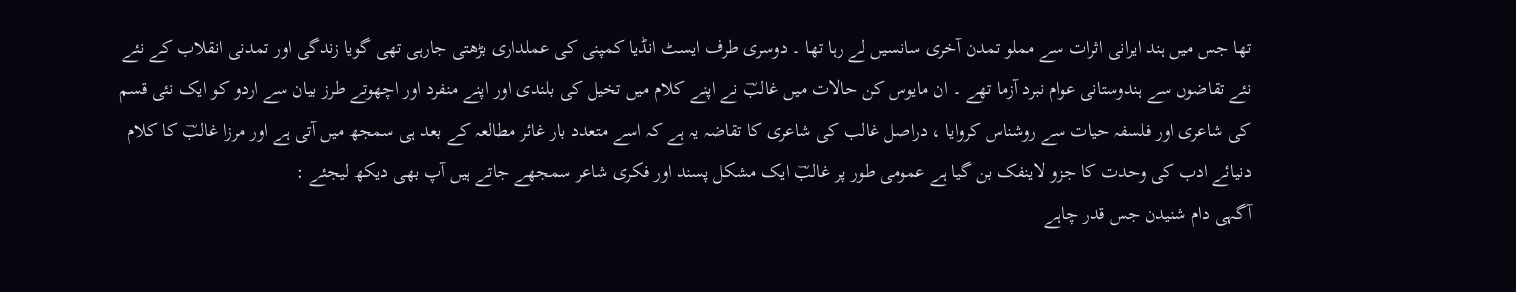تھا جس میں ہند ایرانی اثرات سے مملو تمدن آخری سانسیں لے رہا تھا ۔ دوسری طرف ایسٹ انڈیا کمپنی کی عملداری بڑھتی جارہی تھی گویا زندگی اور تمدنی انقلاب کے نئے نئے تقاضوں سے ہندوستانی عوام نبرد آزما تھے ۔ ان مایوس کن حالات میں غالبؔ نے اپنے کلام میں تخیل کی بلندی اور اپنے منفرد اور اچھوتے طرز بیان سے اردو کو ایک نئی قسم کی شاعری اور فلسفہ حیات سے روشناس کروایا ، دراصل غالب کی شاعری کا تقاضہ یہ ہے کہ اسے متعدد بار غائر مطالعہ کے بعد ہی سمجھ میں آتی ہے اور مرزا غالبؔ کا کلام دنیائے ادب کی وحدت کا جزو لاینفک بن گیا ہے عمومی طور پر غالبؔ ایک مشکل پسند اور فکری شاعر سمجھے جاتے ہیں آپ بھی دیکھ لیجئے :
آگہی دام شنیدن جس قدر چاہے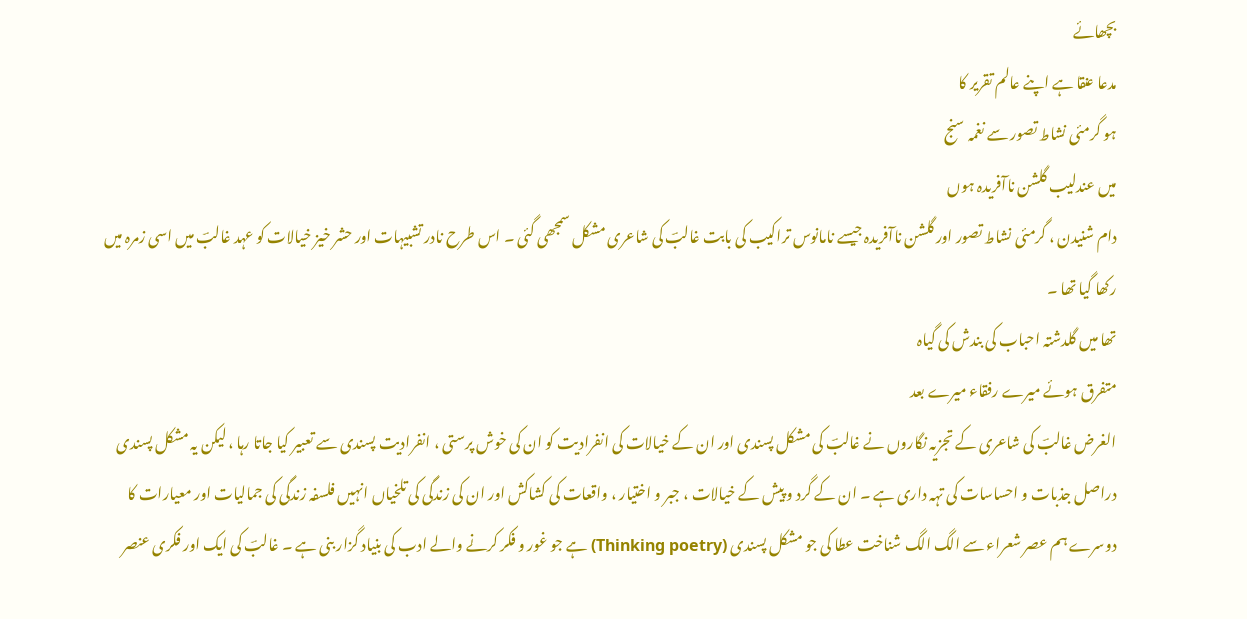بچھائے
مدعا عنقا ہے اپنے عالم تقریر کا
ہو گرمئی نشاط تصور سے نغمہ سنج
میں عندلیب گلشن ناآفریدہ ہوں
دام شنیدن ، گرمئی نشاط تصور اور گلشن ناآفریدہ جیسے نامانوس تراکیب کی بابت غالبؔ کی شاعری مشکل سمجھی گئی ۔ اس طرح نادر تشبیہات اور حشر خیز خیالات کو عہد غالبؔ میں اسی زمرہ میں رکھا گیا تھا ۔
تھا میں گلدشتہ احباب کی بندش کی گیاہ
متفرق ہوئے میرے رفقاء میرے بعد
الغرض غالبؔ کی شاعری کے تجزیہ نگاروں نے غالبؔ کی مشکل پسندی اور ان کے خیالات کی انفرادیت کو ان کی خوش پرستی ، انفرادیت پسندی سے تعبیر کیا جاتا رہا ، لیکن یہ مشکل پسندی دراصل جذبات و احساسات کی تہہ داری ہے ۔ ان کے گرد و پیش کے خیالات ، جبر و اختیار ، واقعات کی کشاکش اور ان کی زندگی کی تلخیاں انہیں فلسفہ زندگی کی جمالیات اور معیارات کا دوسرے ہم عصر شعراء سے الگ الگ شناخت عطا کی جو مشکل پسندی (Thinking poetry) ہے جو غور و فکر کرنے والے ادب کی بنیاد گزار بنی ہے ۔ غالبؔ کی ایک اور فکری عنصر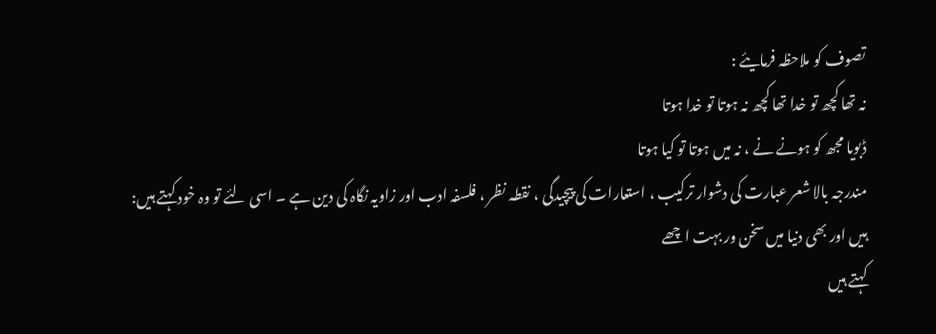تصوف کو ملاحظہ فرمایئے :
نہ تھا کچھ تو خدا تھا کچھ نہ ہوتا تو خدا ہوتا
ڈبویا مجھ کو ہونے نے ، نہ میں ہوتا تو کیا ہوتا
مندرجہ بالا شعر عبارت کی دشوار ترکیب ، استعارات کی پیچیدگی ، نقطہ نظر ، فلسفہ ادب اور زاویہ نگاہ کی دین ہے ۔ اسی لئے تو وہ خود کہتے ہیں:
ہیں اور بھی دنیا میں سخن ور بہت اچھے
کہتے ہیں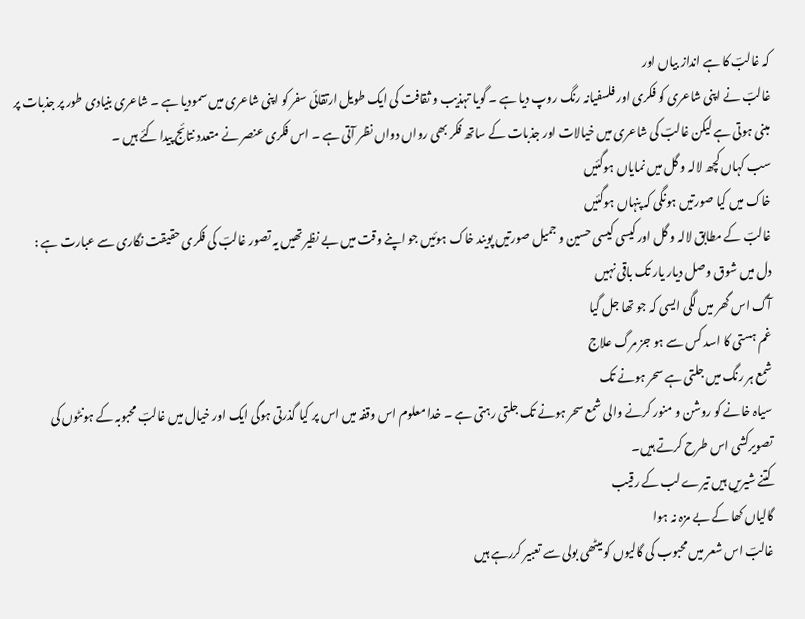کہ غالبؔ کا ہے انداز بیاں اور
غالبؔ نے اپنی شاعری کو فکری اور فلسفیانہ رنگ روپ دیا ہے ۔ گویا تہذیب و ثقافت کی ایک طویل ارتقائی سفر کو اپنی شاعری میں سمودیا ہے ۔ شاعری بنیادی طور پر جذبات پر مبنی ہوتی ہے لیکن غالبؔ کی شاعری میں خیالات اور جذبات کے ساتھ فکر بھی رواں دواں نظر آتی ہے ۔ اس فکری عنصر نے متعدد نتائج پیدا کئے ہیں ۔
سب کہاں کچھ لالہ و گل میں نمایاں ہوگئیں
خاک میں کیا صورتیں ہونگی کہ پنہاں ہوگئیں
غالبؔ کے مطابق لالہ و گل اور کیسی کیسی حسین و جمیل صورتیں پویند خاک ہوئیں جو اپنے وقت میں بے نظیر تھیں یہ تصور غالبؔ کی فکری حقیقت نگاری سے عبارت ہے :
دل میں شوق وصل دیار یار تک باقی نہیں
آگ اس گھر میں لگی ایسی کہ جو تھا جل گیا
غم ہستی کا اسد کس سے ہو جز مرگ علاج
شمع ہر رنگ میں جلتی ہے سحر ہونے تک
سیاہ خانے کو روشن و منور کرنے والی شمع سحر ہونے تک جلتی رہتی ہے ۔ خدا معلوم اس وقفہ میں اس پر کیا گذرتی ہوگی ایک اور خیال میں غالبؔ محبوبہ کے ہونٹوں کی تصویرکشی اس طرح کرتے ہیں۔
کتنے شیریں ہیں تیرے لب کے رقیب
گالیاں کھا کے بے مزہ نہ ہوا
غالبؔ اس شعر میں محبوب کی گالیوں کو میٹھی بولی سے تعبیر کررہے ہیں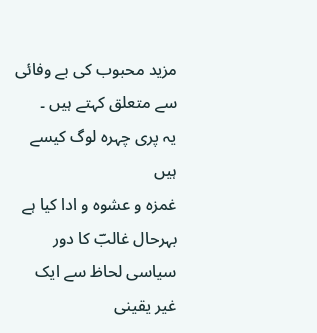مزید محبوب کی بے وفائی سے متعلق کہتے ہیں ۔
یہ پری چہرہ لوگ کیسے ہیں
غمزہ و عشوہ و ادا کیا ہے
بہرحال غالبؔ کا دور سیاسی لحاظ سے ایک غیر یقینی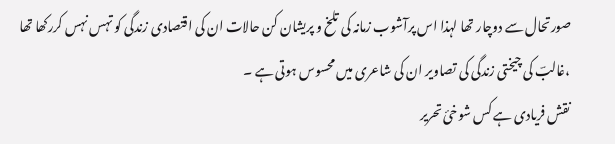صورتحال سے دوچار تھا لہذا اس پرآشوب زمانہ کی تلخ و پریشان کن حالات ان کی اقتصادی زندگی کو تہس نہس کررکھا تھا ،غالبؔ کی چیختی زندگی کی تصاویر ان کی شاعری میں محسوس ہوتی ہے ۔
نقش فریادی ہے کس شوخیٔ تحریر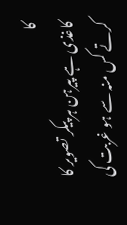کا
کاغذی ہے پیرہن ہر پیکر تصویر کا
کرتے کس منہ سے ہو غربت کی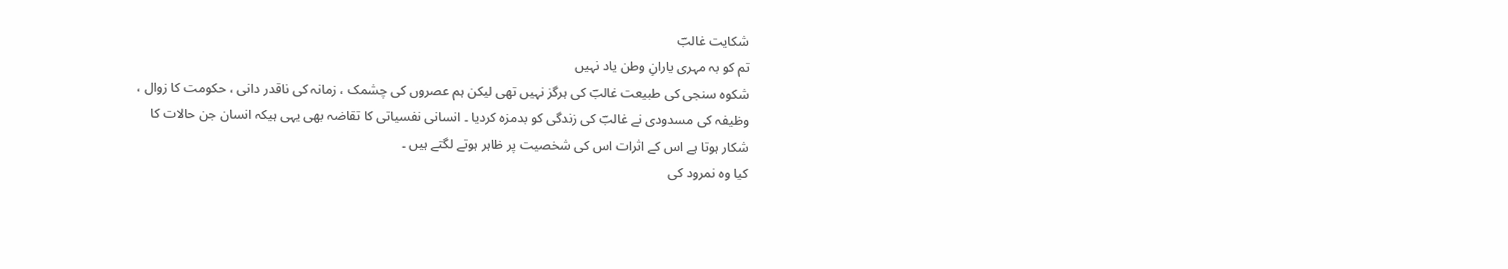شکایت غالبؔ
تم کو بہ مہری یارانِ وطن یاد نہیں
شکوہ سنجی کی طبیعت غالبؔ کی ہرگز نہیں تھی لیکن ہم عصروں کی چشمک ، زمانہ کی ناقدر دانی ، حکومت کا زوال ، وظیفہ کی مسدودی نے غالبؔ کی زندگی کو بدمزہ کردیا ۔ انسانی نفسیاتی کا تقاضہ بھی یہی ہیکہ انسان جن حالات کا شکار ہوتا ہے اس کے اثرات اس کی شخصیت پر ظاہر ہوتے لگتے ہیں ۔
کیا وہ نمرود کی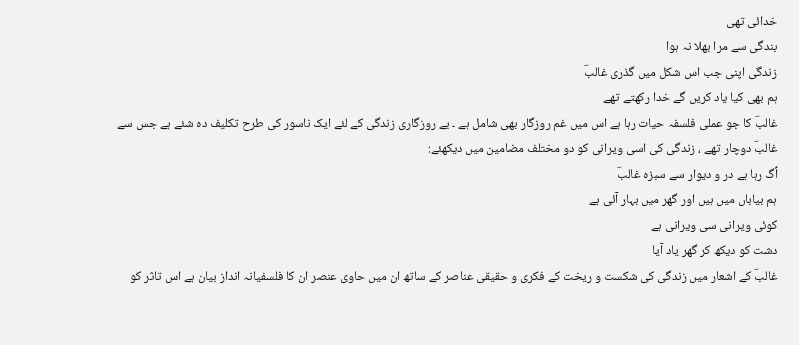خدائی تھی
بندگی سے مرا بھلا نہ ہوا
زندگی اپنی جب اس شکل میں گذری غالبؔ
ہم بھی کیا یاد کریں گے خدا رکھتے تھے
غالبؔ کا جو عملی فلسفہ حیات رہا ہے اس میں غم روزگار بھی شامل ہے ۔ بے روزگاری زندگی کے لئے ایک ناسور کی طرح تکلیف دہ شئے ہے جس سے غالبؔ دوچار تھے ، زندگی کی اسی ویرانی کو دو مختلف مضامین میں دیکھئے:
اُؑگ رہا ہے در و دیوار سے سبزہ غالبؔ
ہم بیاباں میں ہیں اور گھر میں بہار آئی ہے
کوئی ویرانی سی ویرانی ہے
دشت کو دیکھ کر گھر یاد آیا
غالبؔ کے اشعار میں زندگی کی شکست و ریخت کے فکری و حقیقی عناصر کے ساتھ ان میں حاوی عنصر ان کا فلسفیانہ انداز بیان ہے اس تاثر کو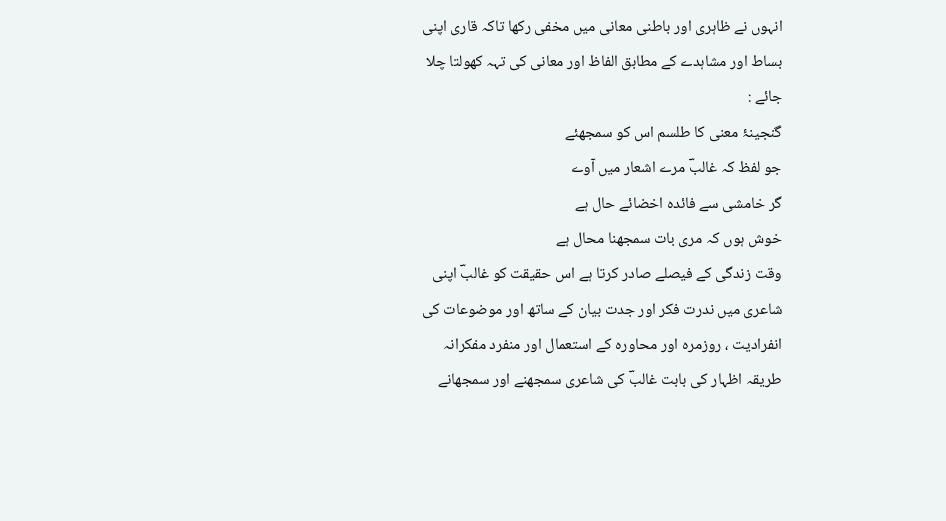انہوں نے ظاہری اور باطنی معانی میں مخفی رکھا تاکہ قاری اپنی بساط اور مشاہدے کے مطابق الفاظ اور معانی کی تہہ کھولتا چلا جائے :
گنجینۂ معنی کا طلسم اس کو سمجھئے
جو لفظ کہ غالبؔ مرے اشعار میں آوے
گر خامشی سے فائدہ اخضائے حال ہے
خوش ہوں کہ مری بات سمجھنا محال ہے
وقت زندگی کے فیصلے صادر کرتا ہے اس حقیقت کو غالبؔ اپنی شاعری میں ندرت فکر اور جدت بیان کے ساتھ اور موضوعات کی انفرادیت ، روزمرہ اور محاورہ کے استعمال اور منفرد مفکرانہ طریقہ اظہار کی بابت غالبؔ کی شاعری سمجھنے اور سمجھانے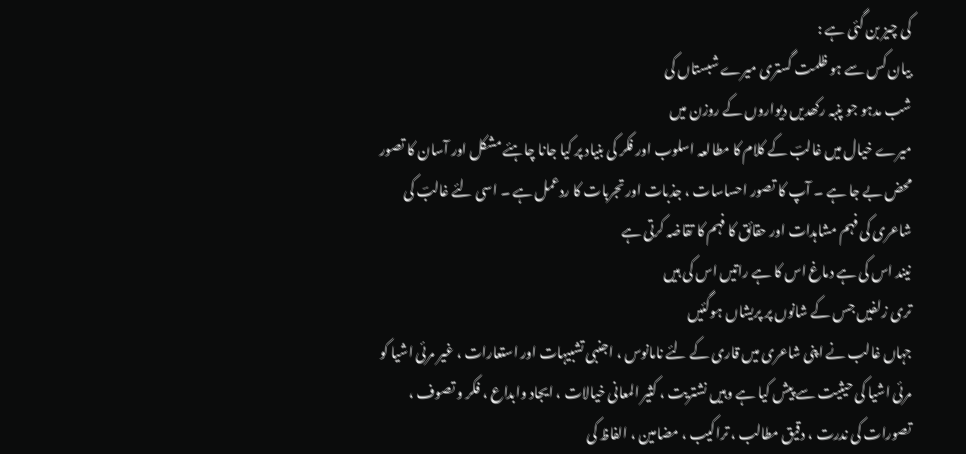کی چیز بن گئی ہے :
بیان کس سے ہو ظلمت گستری میرے شبستاں کی
شب مدہو جو پنبہ رکھدیں دیواروں کے روزن میں
میرے خیال میں غالبؔ کے کلام کا مطالعہ اسلوب اور فکر کی بنیاد پر کیا جانا چاہئے مشکل اور آسان کا تصور محض بے جا ہے ۔ آپ کا تصور احساسات ، جذبات اور تجربات کا ردعمل ہے ۔ اسی لئے غالبؔ کی شاعری کی فہم مشاہدات اور حقائق کا فہم کا تقاضہ کرتی ہے
نیند اس کی ہے دماغ اس کا ہے راتیں اس کی ہیں
تری زلفیں جس کے شانوں پر پریشاں ہوگئیں
جہاں غالب نے اپنی شاعری میں قاری کے لئے نامانوس ، اجنبی تشبیہات اور استعارات ، غیر مرئی اشیا کو مرئی اشیا کی حیثیت سے پیش کیا ہے وہیں نشتریت ، کثیر المعانی خیالات ، ایجاد وابداع ، فکر و تصوف ، تصورات کی ندرت ، دقیق مطالب ، تراکیب ، مضامین ، الفاظ کی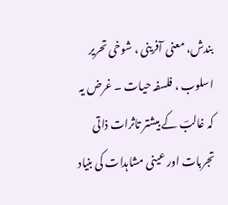بندش، معنی آفرینی ، شوخی تحریر اسلوب ، فلسفہ حیات ۔ غرض یہ کہ غالبؔ کے بیشتر تاثرات ذاتی تجربات اور عینی مشاہدات کی بنیاد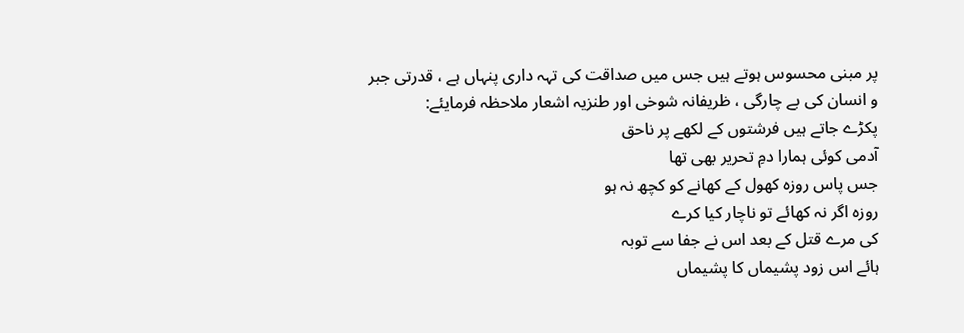پر مبنی محسوس ہوتے ہیں جس میں صداقت کی تہہ داری پنہاں ہے ، قدرتی جبر و انسان کی بے چارگی ، ظریفانہ شوخی اور طنزیہ اشعار ملاحظہ فرمایئے:
پکڑے جاتے ہیں فرشتوں کے لکھے پر ناحق
آدمی کوئی ہمارا دمِ تحریر بھی تھا
جس پاس روزہ کھول کے کھانے کو کچھ نہ ہو
روزہ اگر نہ کھائے تو ناچار کیا کرے
کی مرے قتل کے بعد اس نے جفا سے توبہ
ہائے اس زود پشیماں کا پشیماں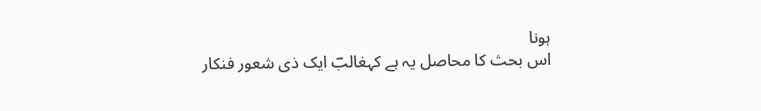ہونا
اس بحث کا محاصل یہ ہے کہغالبؔ ایک ذی شعور فنکار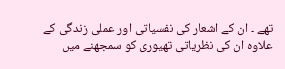تھے ۔ ان کے اشعار کی نفسیاتی اور عملی زندگی کے علاوہ ان کی نظریاتی تھیوری کو سمجھنے میں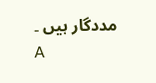مددگار ہیں ۔
A